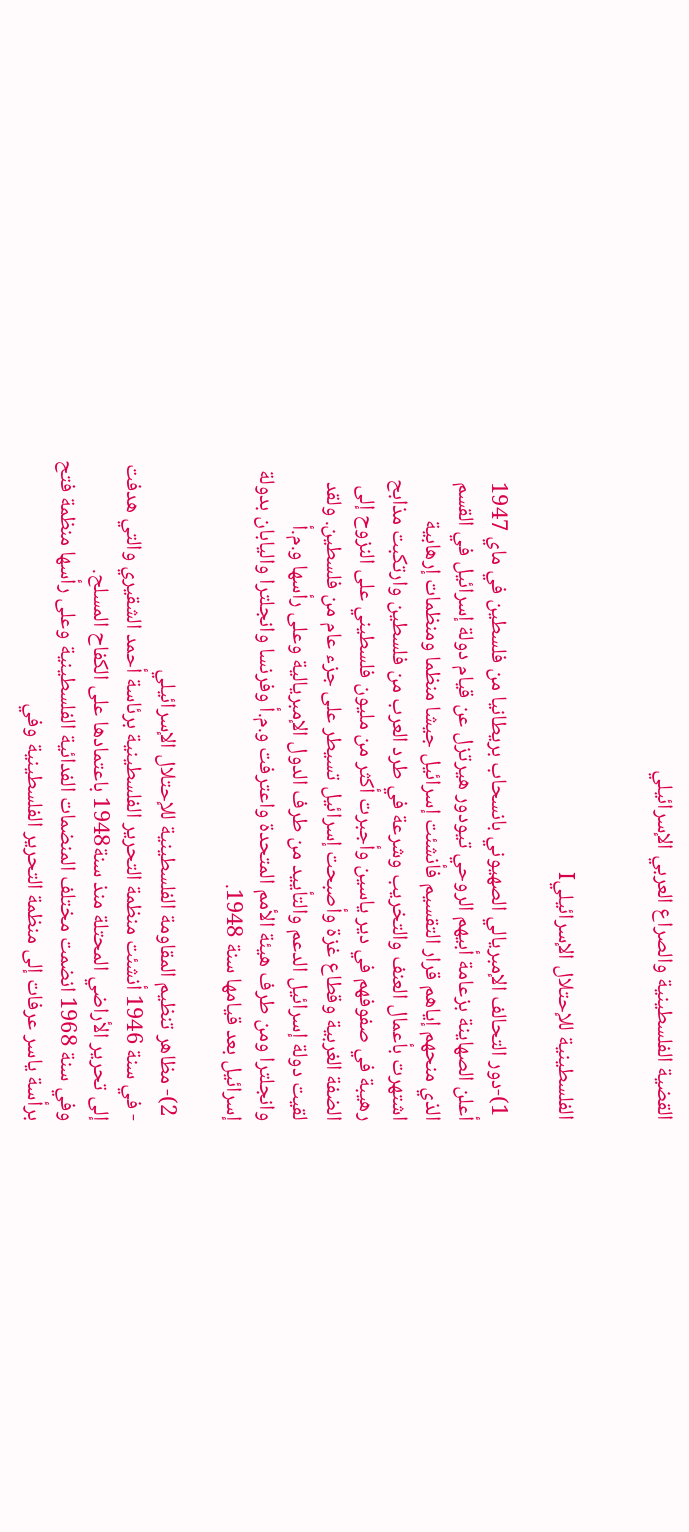القضية الفلسطينية والصراع العربي الإسرائيلي


الفلسطينية للإحتلال الإسرائيليI

 1)-دور التحالف الإمبريالي الصهيوني بانسحاب بريطانيا من فلسطين في ماي 1947 أعلن الصهاينة بزعامة أبيهم الروحي تيودور هيرتزل عن قيام دولة إسرائيل في القسم الذي منحهم إياهم قرار التقسيم فأنشئت إسرائيل جيشا منظما ومنظمات إرهابية اشتهرت بأعمال العنف والتخريب وشرعة في طرد العرب من فلسطين وارتكبت مذابح رهيبة في صفوفهم في دير ياسين وأجبرت أكثر من مليون فلسطيني على النزوح إلى الضفة الغربية وقطاع غزة وأصبحت إسرائيل تسيطر على جزء عام من فلسطين. ولقد لقيت دولة إسرائيل الدعم والتأييد من طرف الدول الإمبريالية وعلى رأسها و.م.أ وانجلترا ومن طرف هيئة الأمم المتحدة واعترفت و.م.أ وفرنسا وانجلترا واليابان بدولة إسرائيل بعد قيامها سنة 1948.

 2)- مظاهر تنظيم المقاومة الفلسطينية للإحتلال الإسرائيلي
- في سنة 1946 أنشئت منظمة التحرير الفلسطينية برئاسة أحمد الشقيري والتي هدفت إلى تحرير الأراضي المحتلة منذ سنة1948 باعتمادها على الكفاح المسلح.
وفي سنة 1968 انضمت مختلف المنضمات الفدائية الفلسطينية وعلى رأسها منظمة فتح برأسة ياسر عرفات إلى منظمة التحرير الفلسطينية وفي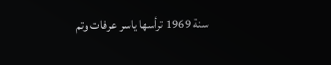سنة 1969 ترأسها ياسر عرفات وتم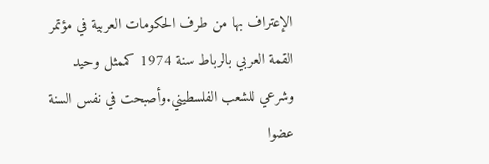الإعتراف بها من طرف الحكومات العربية في مؤتمر القمة العربي بالرباط سنة 1974 كممثل وحيد وشرعي للشعب الفلسطيني.وأصبحت في نفس السنة عضوا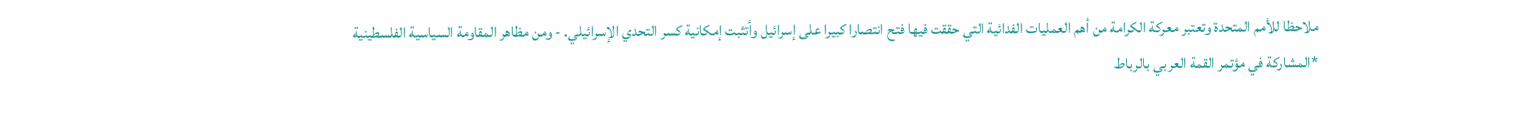ملاحظا للأمم المتحدة وتعتبر معركة الكرامة من أهم العمليات الفدائية التي حققت فيها فتح انتصارا كبيرا على إسرائيل وأتثبت إمكانية كسر التحدي الإسرائيلي. - ومن مظاهر المقاومة السياسية الفلسطينية
*المشاركة في مؤتمر القمة العربي بالرباط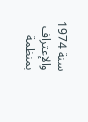سنة 1974 والإعتراف بمنظمة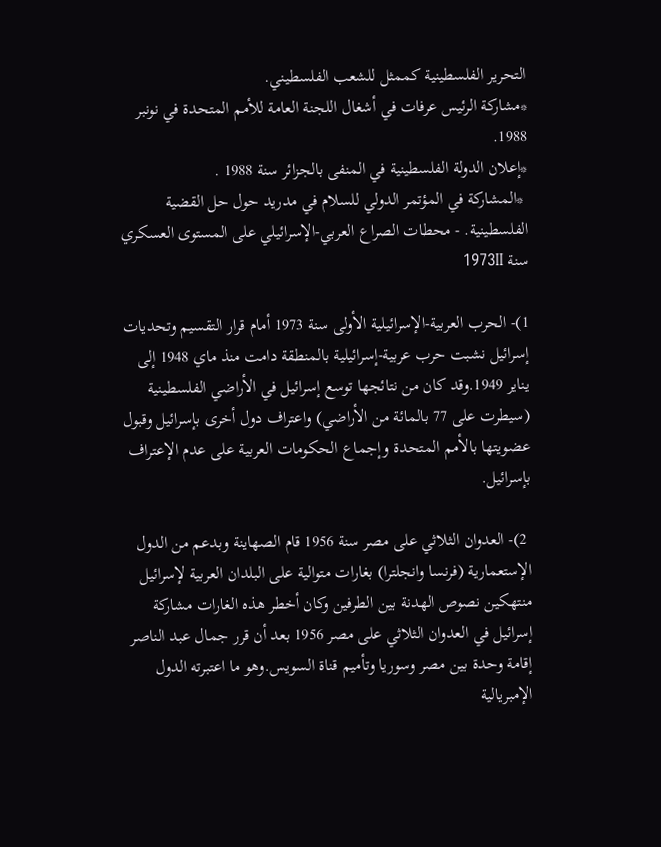التحرير الفلسطينية كممثل للشعب الفلسطيني.
*مشاركة الرئيس عرفات في أشغال اللجنة العامة للأمم المتحدة في نونبر 1988.
*إعلان الدولة الفلسطينية في المنفى بالجزائر سنة 1988 .
 *المشاركة في المؤتمر الدولي للسلام في مدريد حول حل القضية الفلسطينية. - محطات الصراع العربي-الإسرائيلي على المستوى العسكري سنة 1973II

1)- الحرب العربية-الإسرائيلية الأولى سنة 1973 أمام قرار التقسيم وتحديات إسرائيل نشبت حرب عربية-إسرائيلية بالمنطقة دامت منذ ماي 1948 إلى يناير 1949.وقد كان من نتائجها توسع إسرائيل في الأراضي الفلسطينية (سيطرت على 77 بالمائة من الأراضي) واعتراف دول أخرى بإسرائيل وقبول عضويتها بالأمم المتحدة وإجماع الحكومات العربية على عدم الإعتراف بإسرائيل.

 2)- العدوان الثلاثي على مصر سنة 1956 قام الصهاينة وبدعم من الدول الإستعمارية (فرنسا وانجلترا) بغارات متوالية على البلدان العربية لإسرائيل منتهكين نصوص الهدنة بين الطرفين وكان أخطر هذه الغارات مشاركة إسرائيل في العدوان الثلاثي على مصر 1956 بعد أن قرر جمال عبد الناصر إقامة وحدة بين مصر وسوريا وتأميم قناة السويس.وهو ما اعتبرته الدول الإمبريالية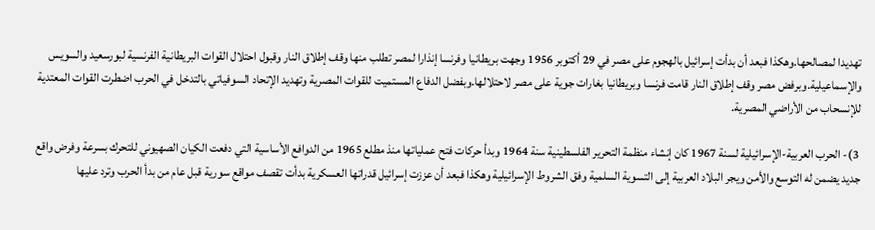تهديدا لمصالحها.وهكذا فبعد أن بدأت إسرائيل بالهجوم على مصر في 29 أكتوبر 1956 وجهت بريطانيا وفرنسا إنذارا لمصر تطلب منها وقف إطلاق النار وقبول احتلال القوات البريطانية الفرنسية لبورسعيد والسويس والإسماعيلية.وبرفض مصر وقف إطلاق النار قامت فرنسا وبريطانيا بغارات جوية على مصر لاحتلالها.وبفضل الدفاع المستميت للقوات المصرية وتهديد الإتحاد السوفياتي بالتدخل في الحرب اضطرت القوات المعتدية للإنسحاب من الأراضي المصرية.

 3)- الحرب العربية-الإسرائيلية لسنة 1967 كان إنشاء منظمة التحرير الفلسطينية سنة 1964 وبدأ حركات فتح عملياتها منذ مطلع 1965 من الدوافع الأساسية التي دفعت الكيان الصهيوني للتحرك بسرعة وفرض واقع جديد يضمن له التوسع والأمن ويجر البلاد العربية إلى التسوية السلمية وفق الشروط الإسرائيلية وهكذا فبعد أن عززت إسرائيل قدراتها العسكرية بدأت تقصف مواقع سورية قبل عام من بدأ الحرب وترد عليها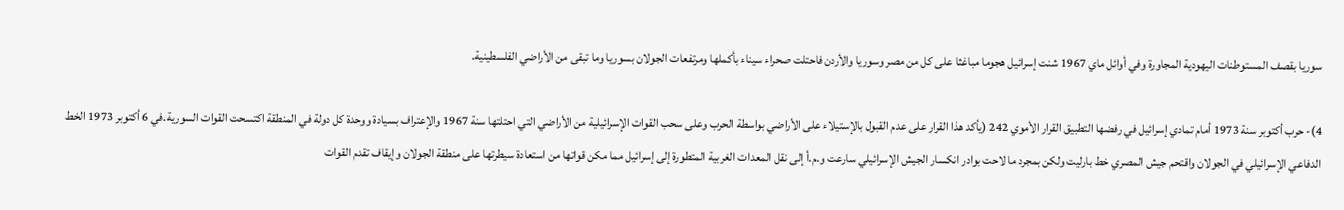سوريا بقصف المستوطنات اليهودية المجاورة وفي أوائل ماي 1967 شنت إسرائيل هجوما مباغثا على كل من مصر وسوريا والأردن فاحتلت صحراء سيناء بأكملها ومرتفعات الجولان بسوريا وما تبقى من الأراضي الفلسطينية.

4)- حرب أكتوبر سنة 1973 أمام تمادي إسرائيل في رفضها التطبيق القرار الأموي 242 (يأكد هذا القرار على عدم القبول بالإستيلاء على الأراضي بواسطة الحرب وعلى سحب القوات الإسرائيلية من الأراضي التي احتلتها سنة 1967 والإعتراف بسيادة ووحدة كل دولة في المنطقة اكتسحت القوات السورية.في 6 أكتوبر 1973 الخط الدفاعي الإسرائيلي في الجولان واقتحم جيش المصري خط بارليت ولكن بمجرد ما لاحت بوادر انكسار الجيش الإسرائيلي سارعت و.م.أ إلى نقل المعدات الغربية المتطورة إلى إسرائيل مما مكن قواتها من استعادة سيطرتها على منطقة الجولان وإيقاف تقدم القوات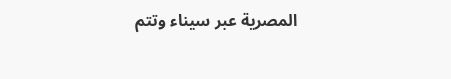المصرية عبر سيناء وتتم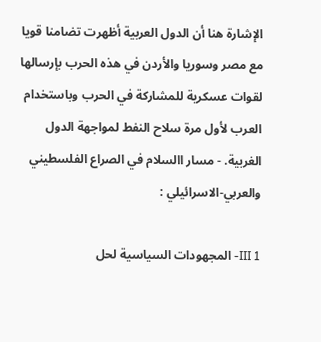الإشارة هنا أن الدول العربية أظهرت تضامنا قويا مع مصر وسوريا والأردن في هذه الحرب بإرسالها لقوات عسكرية للمشاركة في الحرب وباستخدام العرب لأول مرة سلاح النفط لمواجهة الدول الغربية. - مسار االسلام في الصراع الفلسطيني والعربي-الاسرائيلي :

III 1- المجهودات السياسية لحل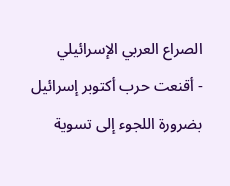الصراع العربي الإسرائيلي
- أقنعت حرب أكتوبر إسرائيل بضرورة اللجوء إلى تسوية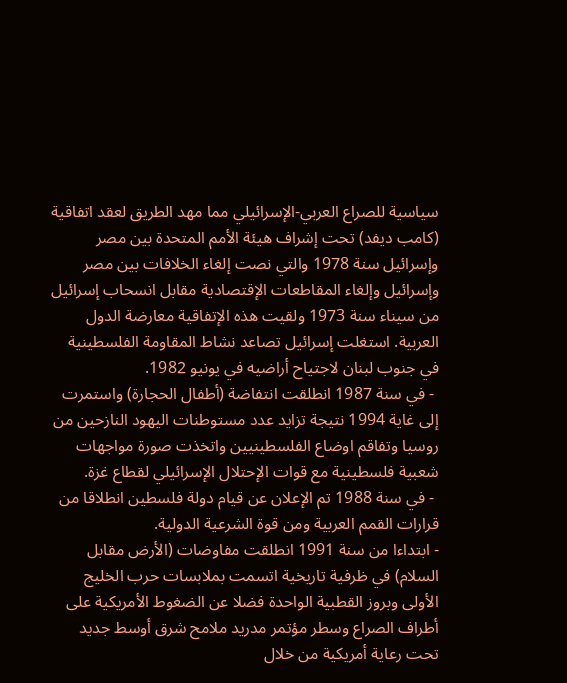سياسية للصراع العربي-الإسرائيلي مما مهد الطريق لعقد اتفاقية (كامب ديفد) تحت إشراف هيئة الأمم المتحدة بين مصر وإسرائيل سنة 1978 والتي نصت إلغاء الخلافات بين مصر وإسرائيل وإلغاء المقاطعات الإقتصادية مقابل انسحاب إسرائيل من سيناء سنة 1973 ولقيت هذه الإتفاقية معارضة الدول العربية. استغلت إسرائيل تصاعد نشاط المقاومة الفلسطينية في جنوب لبنان لاجتياح أراضيه في يونيو 1982.
 - في سنة 1987 انطلقت انتفاضة (أطفال الحجارة) واستمرت إلى غاية 1994 نتيجة تزايد عدد مستوطنات اليهود النازحين من روسيا وتفاقم اوضاع الفلسطينيين واتخذت صورة مواجهات شعبية فلسطينية مع قوات الإحتلال الإسرائيلي لقطاع غزة.
 - في سنة 1988 تم الإعلان عن قيام دولة فلسطين انطلاقا من قرارات القمم العربية ومن قوة الشرعية الدولية.
- ابتداءا من سنة 1991 انطلقت مفاوضات (الأرض مقابل السلام) في ظرفية تاريخية اتسمت بملابسات حرب الخليج الأولى وبروز القطبية الواحدة فضلا عن الضغوط الأمريكية على أطراف الصراع وسطر مؤتمر مدريد ملامح شرق أوسط جديد تحت رعاية أمريكية من خلال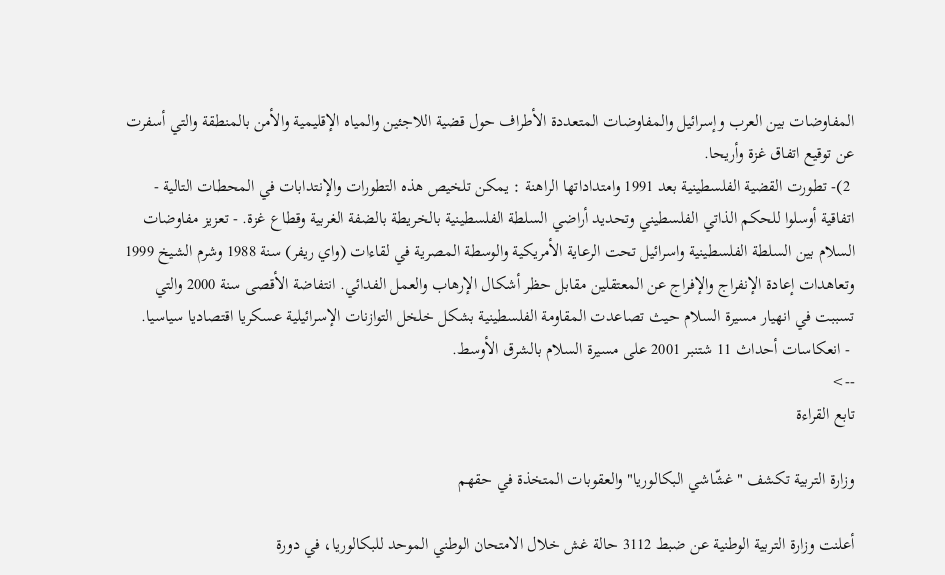المفاوضات بين العرب وإسرائيل والمفاوضات المتعددة الأطراف حول قضية اللاجئين والمياه الإقليمية والأمن بالمنطقة والتي أسفرت عن توقيع اتفاق غزة وأريحا.
 2)- تطورت القضية الفلسطينية بعد 1991 وامتداداتها الراهنة : يمكن تلخيص هذه التطورات والإنتدابات في المحطات التالية - اتفاقية أوسلوا للحكم الذاتي الفلسطيني وتحديد أراضي السلطة الفلسطينية بالخريطة بالضفة الغربية وقطاع غزة. - تعزيز مفاوضات السلام بين السلطة الفلسطينية واسرائيل تحت الرعاية الأمريكية والوسطة المصرية في لقاءات (واي ريفر) سنة 1988 وشرم الشيخ 1999 وتعاهدات إعادة الإنفراج والإفراج عن المعتقلين مقابل حظر أشكال الإرهاب والعمل الفدائي. انتفاضة الأقصى سنة 2000 والتي تسببت في انهيار مسيرة السلام حيث تصاعدت المقاومة الفلسطينية بشكل خلخل التوازنات الإسرائيلية عسكريا اقتصاديا سياسيا.
 - انعكاسات أحداث 11 شتنبر 2001 على مسيرة السلام بالشرق الأوسط.
-->
تابع القراءة

وزارة التربية تكشف "غشّاشي البكالوريا" والعقوبات المتخذة في حقهم

أعلنت وزارة التربية الوطنية عن ضبط 3112 حالة غش خلال الامتحان الوطني الموحد للبكالوريا، في دورة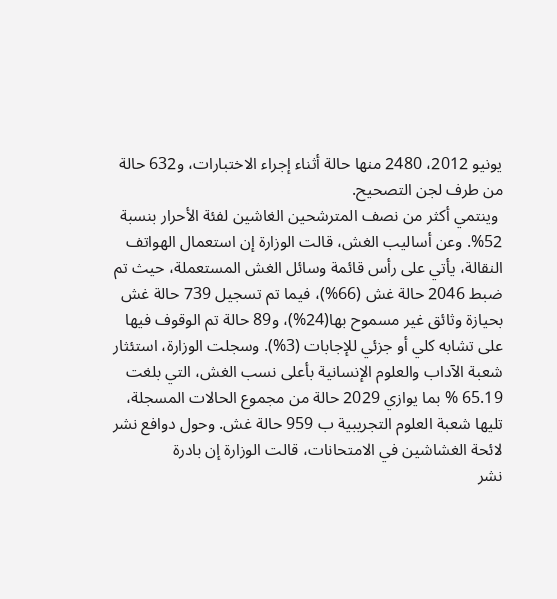يونيو 2012، 2480 منها حالة أثناء إجراء الاختبارات، و632 حالة من طرف لجن التصحيح.
 وينتمي أكثر من نصف المترشحين الغاشين لفئة الأحرار بنسبة 52%. وعن أساليب الغش، قالت الوزارة إن استعمال الهواتف النقالة، يأتي على رأس قائمة وسائل الغش المستعملة، حيث تم ضبط 2046 حالة غش (66%)، فيما تم تسجيل 739 حالة غش بحيازة وثائق غير مسموح بها(24%)، و89 حالة تم الوقوف فيها على تشابه كلي أو جزئي للإجابات (3%). وسجلت الوزارة، استئثار شعبة الآداب والعلوم الإنسانية بأعلى نسب الغش، التي بلغت 65.19 % بما يوازي 2029 حالة من مجموع الحالات المسجلة، تليها شعبة العلوم التجريبية ب 959 حالة غش. وحول دوافع نشر لائحة الغشاشين في الامتحانات، قالت الوزارة إن بادرة
نشر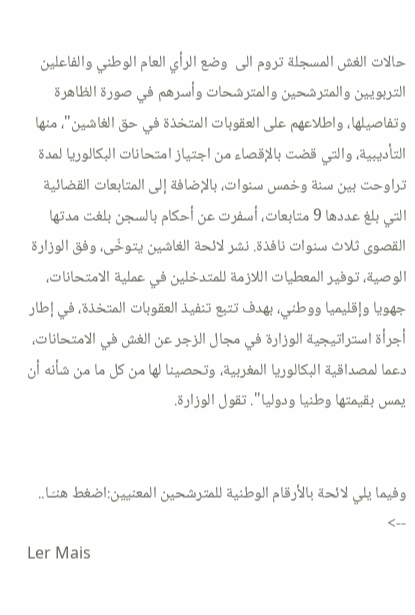حالات الغش المسجلة تروم الى  وضع الرأي العام الوطني والفاعلين التربويين والمترشحين والمترشحات وأسرهم في صورة الظاهرة وتفاصيلها، واطلاعهم على العقوبات المتخذة في حق الغاشين"، منها التأديبية، والتي قضت بالإقصاء من اجتياز امتحانات البكالوريا لمدة تراوحت بين سنة وخمس سنوات، بالإضافة إلى المتابعات القضائية التي بلغ عددها 9 متابعات، أسفرت عن أحكام بالسجن بلغت مدتها القصوى ثلاث سنوات نافذة. نشر لائحة الغاشين يتوخّى، وفق الوزارة الوصية، توفير المعطيات اللازمة للمتدخلين في عملية الامتحانات، جهويا وإقليميا ووطني، بهدف تتبع تنفيذ العقوبات المتخذة، في إطار أجرأة استراتيجية الوزارة في مجال الزجر عن الغش في الامتحانات، دعما لمصداقية البكالوريا المغربية، وتحصينا لها من كل ما من شأنه أن يمس بقيمتها وطنيا ودوليا". تقول الوزارة.


وفيما يلي لائحة بالأرقام الوطنية للمترشحين المعنيين:اضغط هنـَـا..
-->
Ler Mais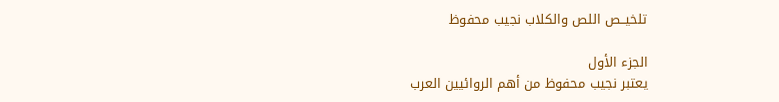تلخيــص اللص والكلاب نجيب محفوظ

الجزء الأول
يعتبر نجيب محفوظ من أهم الروائيين العرب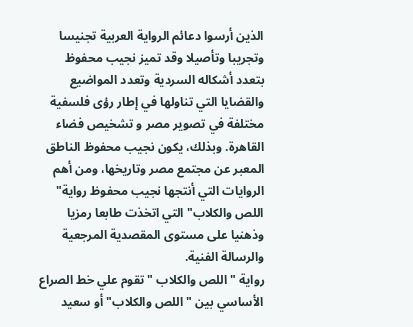الذين أرسوا دعائم الرواية العربية تجنيسا وتجريبا وتأصيلا وقد تميز نجيب محفوظ بتعدد أشكاله السردية وتعدد المواضيع والقضايا التي تناولها في إطار رؤى فلسفية مختلفة في تصوير مصر و تشخيص فضاء القاهرة. وبذلك، يكون نجيب محفوظ الناطق المعبر عن مجتمع مصر وتاريخها، ومن أهم الروايات التي أنتجها نجيب محفوظ رواية" اللص والكلاب" التي اتخذت طابعا رمزيا وذهنيا على مستوى المقصدية المرجعية والرسالة الفنية.
رواية "اللص والكلاب "تقوم علي خط الصراع الأساسي بين "اللص والكلاب" أو سعيد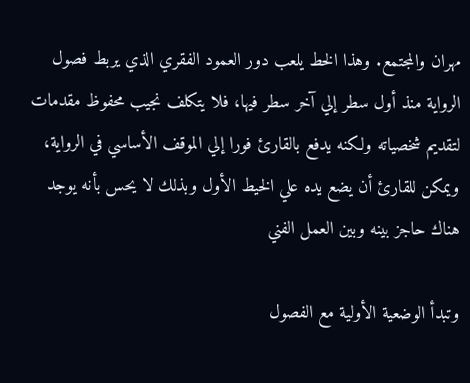مهران والمجتمع. وهذا الخط يلعب دور العمود الفقري الذي يربط فصول الرواية منذ أول سطر إلي آخر سطر فيها، فلا يتكلف نجيب محفوظ مقدمات لتقديم شخصياته ولكنه يدفع بالقارئ فورا إلي الموقف الأساسي في الرواية، ويمكن للقارئ أن يضع يده علي الخيط الأول وبذلك لا يحس بأنه يوجد هناك حاجز بينه وبين العمل الفني

وتبدأ الوضعية الأولية مع الفصول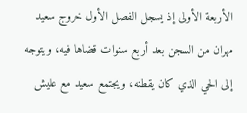الأربعة الأولى إذ يسجل الفصل الأول خروج سعيد مهران من السجن بعد أربع سنوات قضاها فيه، ويتوجه إلى الحي الذي كان يقطنه، ويجتمع سعيد مع عليش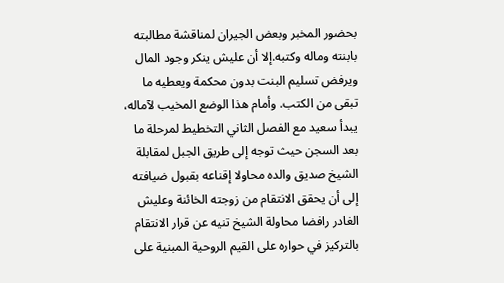بحضور المخبر وبعض الجيران لمناقشة مطالبته بابنته وماله وكتبه.إلا أن عليش ينكر وجود المال ويرفض تسليم البنت بدون محكمة ويعطيه ما تبقى من الكتب. وأمام هذا الوضع المخيب لآماله، يبدأ سعيد مع الفصل الثاني التخطيط لمرحلة ما بعد السجن حيث توجه إلى طريق الجبل لمقابلة الشيخ صديق والده محاولا إقناعه بقبول ضيافته إلى أن يحقق الانتقام من زوجته الخائنة وعليش الغادر رافضا محاولة الشيخ تنيه عن قرار الانتقام بالتركيز في حواره على القيم الروحية المبنية على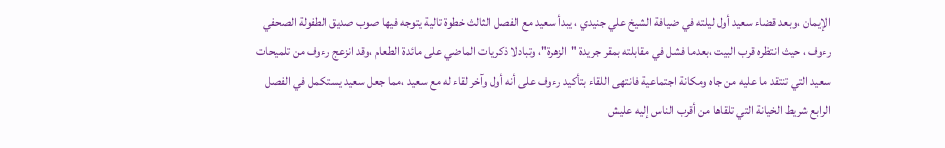الإيمان ،وبعد قضاء سعيد أول ليلته في ضيافة الشيخ علي جنيدي ، يبدأ سعيد مع الفصل الثالث خطوة تالية يتوجه فيها صوب صديق الطفولة الصحفي رءوف ، حيث انتظره قرب البيت ،بعدما فشل في مقابلته بمقر جريدة "الزهرة"، وتبادلا ذكريات الماضي على مائدة الطعام ،وقد انزعج رءوف من تلميحات سعيد التي تنتقد ما عليه من جاه ومكانة اجتماعية فانتهى اللقاء بتأكيد رءوف على أنه أول وآخر لقاء له مع سعيد ،مما جعل سعيد يستكمل في الفصل الرابع شريط الخيانة التي تلقاها من أقرب الناس إليه عليش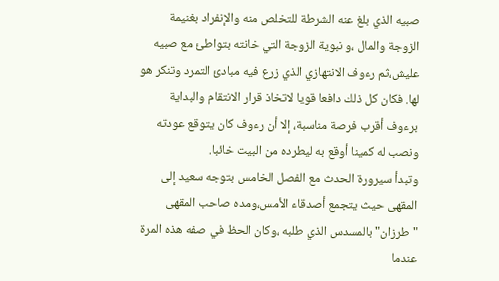صبيه الذي بلغ عنه الشرطة للتخلص منه والإنفراد بغنيمة الزوجة والمال ،و نبوية الزوجة التي خانته بتواطئ مع صبيه عليش،ثم رءوف الانتهازي الذي زرع فيه مبادئ التمرد وتنكر هو لها. فكان كل ذلك دافعا قويا لاتخاذ قرار الانتقام والبداية برءوف أقرب فرصة مناسبة، إلا أن رءوف كان يتوقع عودته ونصب له كمينا أوقع به ليطرده من البيت خائبا.
وتبدأ سيرورة الحدث مع الفصل الخامس بتوجه سعيد إلى المقهى حيث يتجمع أصدقاء الأمس،ومده صاحب المقهى "طرزان" بالمسدس الذي طلبه ،وكان الحظ في صفه هذه المرة عندما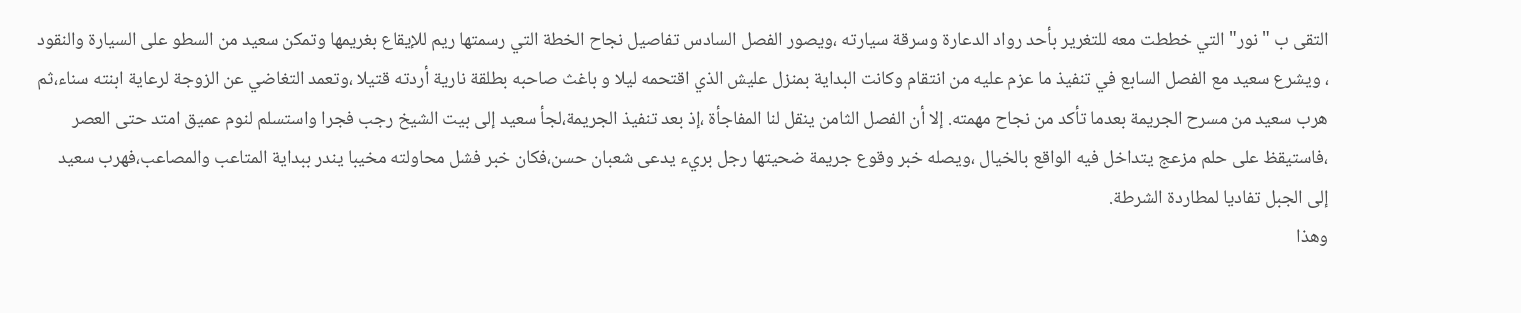التقى ب "نور" التي خططت معه للتغرير بأحد رواد الدعارة وسرقة سيارته ،ويصور الفصل السادس تفاصيل نجاح الخطة التي رسمتها ريم للإيقاع بغريمها وتمكن سعيد من السطو على السيارة والنقود ، ويشرع سعيد مع الفصل السابع في تنفيذ ما عزم عليه من انتقام وكانت البداية بمنزل عليش الذي اقتحمه ليلا و باغث صاحبه بطلقة نارية أردته قتيلا ،وتعمد التغاضي عن الزوجة لرعاية ابنته سناء،ثم هرب سعيد من مسرح الجريمة بعدما تأكد من نجاح مهمته. إلا أن الفصل الثامن ينقل لنا المفاجأة ،إذ بعد تنفيذ الجريمة،لجأ سعيد إلى بيت الشيخ رجب فجرا واستسلم لنوم عميق امتد حتى العصر ،فاستيقظ على حلم مزعج يتداخل فيه الواقع بالخيال ،ويصله خبر وقوع جريمة ضحيتها رجل بريء يدعى شعبان حسن،فكان خبر فشل محاولته مخيبا يندر ببداية المتاعب والمصاعب،فهرب سعيد إلى الجبل تفاديا لمطاردة الشرطة.
وهذا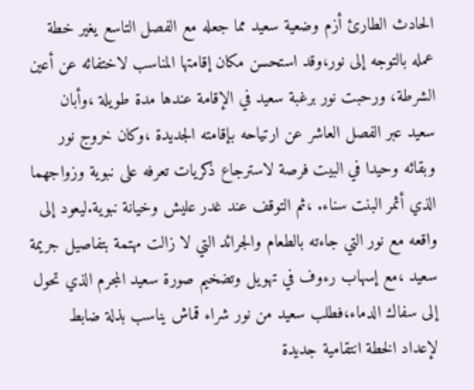الحادث الطارئ أزم وضعية سعيد مما جعله مع الفصل التاسع يغير خطة عمله بالتوجه إلى نور،وقد استحسن مكان إقامتها المناسب لاختفائه عن أعين الشرطة، ورحبت نور برغبة سعيد في الإقامة عندها مدة طويلة ،وأبان سعيد عبر الفصل العاشر عن ارتياحه بإقامته الجديدة ،وكان خروج نور وبقائه وحيدا في البيت فرصة لاسترجاع ذكريات تعرفه على نبوية وزواجهما الذي أثمر البنت سناء. ،ثم التوقف عند غدر عليش وخيانة نبوية.ليعود إلى واقعه مع نور التي جاءته بالطعام والجرائد التي لا زالت مهتمة بتفاصيل جريمة سعيد ،مع إسهاب رءوف في تهويل وتضخيم صورة سعيد المجرم الذي تحول إلى سفاك الدماء،فطلب سعيد من نور شراء قماش يناسب بذلة ضابط لإعداد الخطة انتقامية جديدة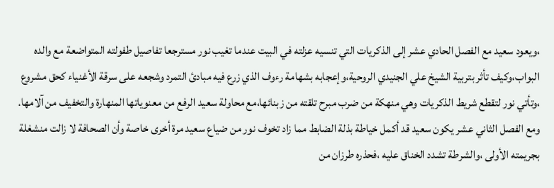،ويعود سعيد مع الفصل الحادي عشر إلى الذكريات التي تنسيه عزلته في البيت عندما تغيب نور مسترجعا تفاصيل طفولته المتواضعة مع والده البواب،وكيف تأثر بتربية الشيخ علي الجنيدي الروحية،وإعجابه بشهامة رءوف الذي زرع فيه مبادئ التمرد وشجعه على سرقة الأغنياء كحق مشروع ،وتأتي نور لتقطع شريط الذكريات وهي منهكة من ضرب مبرح تلقته من زبنائها،مع محاولة سعيد الرفع من معنوياتها المنهارة والتخفيف من آلامها. ومع الفصل الثاني عشر يكون سعيد قد أكمل خياطة بذلة الضابط مما زاد تخوف نور من ضياع سعيد مرة أخرى خاصة وأن الصحافة لا زالت منشغلة بجريمته الأولى ،والشرطة تشدد الخناق عليه ،فحذره طرزان من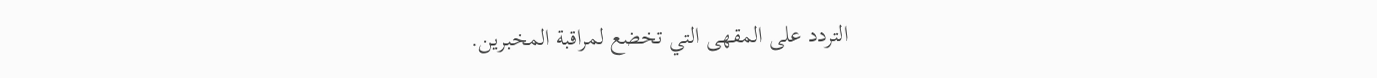التردد على المقهى التي تخضع لمراقبة المخبرين.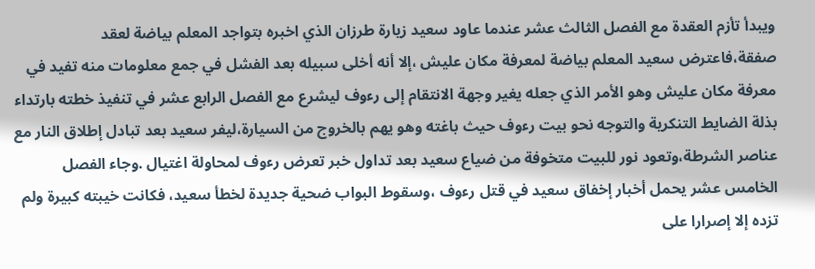ويبدأ تأزم العقدة مع الفصل الثالث عشر عندما عاود سعيد زيارة طرزان الذي اخبره بتواجد المعلم بياضة لعقد صفقة،فاعترض سعيد المعلم بياضة لمعرفة مكان عليش ،إلا أنه أخلى سبيله بعد الفشل في جمع معلومات منه تفيد في معرفة مكان عليش وهو الأمر الذي جعله يغير وجهة الانتقام إلى رءوف ليشرع مع الفصل الرابع عشر في تنفيذ خطته بارتداء بذلة الضايط التنكرية والتوجه نحو بيت رءوف حيث باغته وهو يهم بالخروج من السيارة،ليفر سعيد بعد تبادل إطلاق النار مع عناصر الشرطة،وتعود نور للبيت متخوفة من ضياع سعيد بعد تداول خبر تعرض رءوف لمحاولة اغتيال .وجاء الفصل الخامس عشر يحمل أخبار إخفاق سعيد في قتل رءوف ،وسقوط البواب ضحية جديدة لخطأ سعيد، فكانت خيبته كبيرة ولم تزده إلا إصرارا على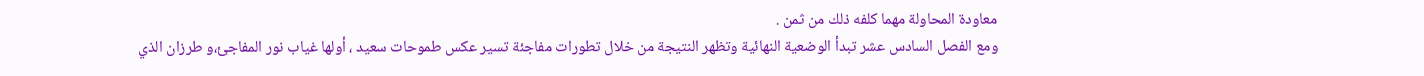معاودة المحاولة مهما كلفه ذلك من ثمن .
ومع الفصل السادس عشر تبدأ الوضعية النهائية وتظهر النتيجة من خلال تطورات مفاجئة تسير عكس طموحات سعيد ، أولها غياب نور المفاجئ،و طرزان الذي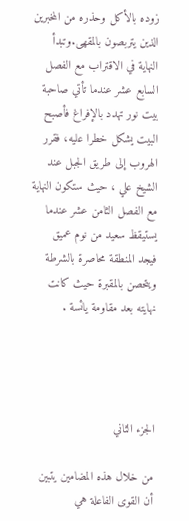زوده بالأكل وحذره من المخبرين الذين يتربصون بالمقهى.وتبدأ النهاية في الاقتراب مع الفصل السابع عشر عندما تأتي صاحبة بيت نور تهدد بالإفراغ فأصبح البيت يشكل خطرا عليه، فقرر الهروب إلى طريق الجبل عند الشيخ علي ، حيث ستكون النهاية مع الفصل الثامن عشر عندما يستيقظ سعيد من نوم عميق فيجد المنطقة محاصرة بالشرطة ويتحصن بالمقبرة حيث كانت نهايته بعد مقاومة يائسة .




الجزء الثاني

من خلال هذه المضامين يتبين أن القوى الفاعلة هي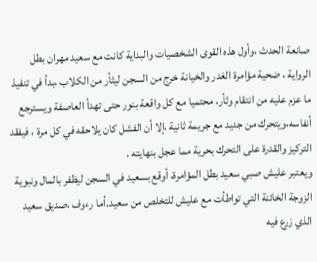صانعة الحدث ،وأول هذه القوى الشخصيات والبداية كانت مع سعيد مهران بطل الرواية ، ضحية مؤامرة الغدر والخيانة خرج من السجن ليثأر من الكلاب ،بدأ في تنفيذ ما عزم عليه من انتقام وثأر، محتميا مع كل واقعة بنور حتى تهدأ العاصفة ويسترجع أنفاسه،ويتحرك من جديد مع جريمة ثانية ،إلا أن الفشل كان يلاحقه في كل مرة ، فيفقد التركيز والقدرة على التحرك بحرية مما عجل بنهايته .
ويعتبر عليش صبي سعيد بطل المؤامرة، أوقع بسعيد في السجن ليظفر بالمال ونبوية الزوجة الخائنة التي تواطأت مع عليش للتخلص من سعيد.أما رءوف ،صديق سعيد الذي زرع فيه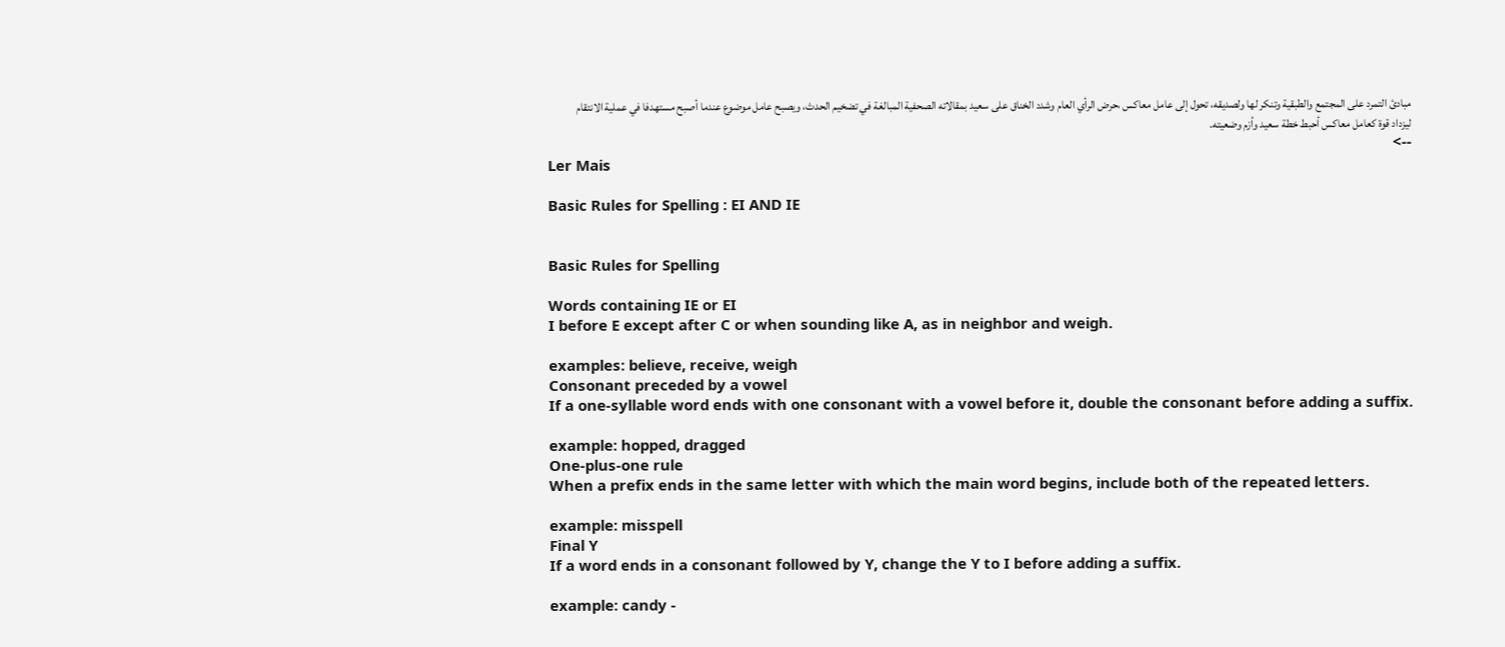مبادئ التمرد على المجتمع والطبقية وتنكر لها ولصديقه، تحول إلى عامل معاكس ،حرض الرأي العام وشدد الخناق على سعيد بمقالاته الصحفية المبالغة في تضخيم الحدث، ويصبح عامل موضوع عندما أصبح مستهدفا في عملية الانتقام ليزداد قوة كعامل معاكس أحبط خطة سعيد وأزم وضعيته.
-->
Ler Mais

Basic Rules for Spelling : EI AND IE


Basic Rules for Spelling

Words containing IE or EI
I before E except after C or when sounding like A, as in neighbor and weigh.

examples: believe, receive, weigh
Consonant preceded by a vowel
If a one-syllable word ends with one consonant with a vowel before it, double the consonant before adding a suffix.

example: hopped, dragged
One-plus-one rule
When a prefix ends in the same letter with which the main word begins, include both of the repeated letters.

example: misspell
Final Y
If a word ends in a consonant followed by Y, change the Y to I before adding a suffix.

example: candy -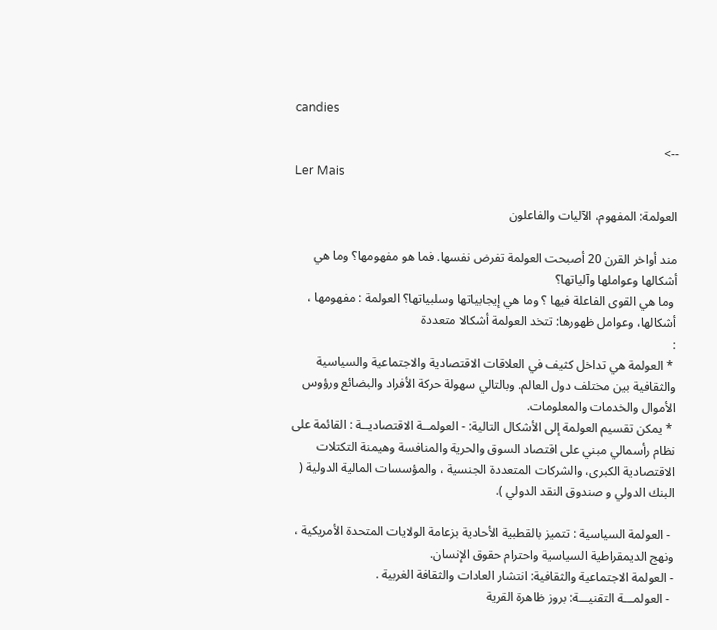candies

-->
Ler Mais

العولمة: المفهوم، الآليات والفاعلون

مند أواخر القرن 20 أصبحت العولمة تفرض نفسها. فما هو مفهومها؟ وما هي أشكالها وعواملها وآلياتها؟
 وما هي القوى الفاعلة فيها ؟ وما هي إيجابياتها وسلبياتها؟ العولمة : مفهومها ، أشكالها، وعوامل ظهورها: تتخد العولمة أشكالا متعددة
:
 * العولمة هي تداخل كثيف في العلاقات الاقتصادية والاجتماعية والسياسية والثقافية بين مختلف دول العالم. وبالتالي سهولة حركة الأفراد والبضائع ورؤوس الأموال والخدمات والمعلومات.
 * يمكن تقسيم العولمة إلى الأشكال التالية: - العولمــة الاقتصاديــة : القائمة على نظام رأسمالي مبني على اقتصاد السوق والحرية والمنافسة وهيمنة التكتلات الاقتصادية الكبرى، والشركات المتعددة الجنسية ، والمؤسسات المالية الدولية ( البنك الدولي و صندوق النقد الدولي ).

 - العولمة السياسية : تتميز بالقطبية الأحادية بزعامة الولايات المتحدة الأمريكية ، ونهج الديمقراطية السياسية واحترام حقوق الإنسان.
- العولمة الاجتماعية والثقافية: انتشار العادات والثقافة الغربية .
 - العولمـــة التقنيـــة: بروز ظاهرة القرية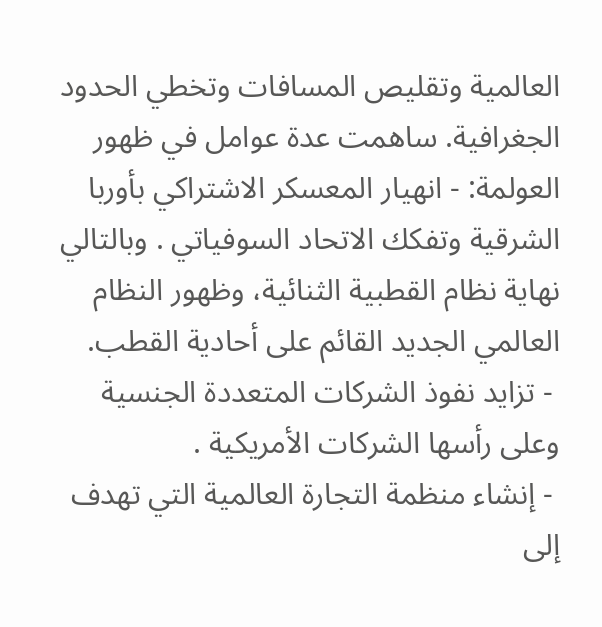العالمية وتقليص المسافات وتخطي الحدود الجغرافية. ساهمت عدة عوامل في ظهور العولمة: - انهيار المعسكر الاشتراكي بأوربا الشرقية وتفكك الاتحاد السوفياتي . وبالتالي نهاية نظام القطبية الثنائية، وظهور النظام العالمي الجديد القائم على أحادية القطب.
 - تزايد نفوذ الشركات المتعددة الجنسية وعلى رأسها الشركات الأمريكية .
 - إنشاء منظمة التجارة العالمية التي تهدف إلى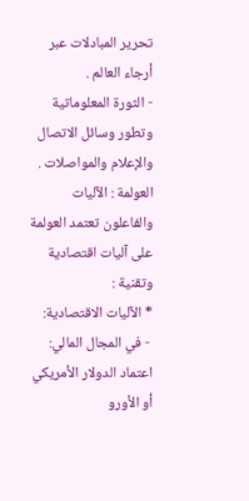تحرير المبادلات عبر أرجاء العالم .
- الثورة المعلوماتية وتطور وسائل الاتصال والإعلام والمواصلات . العولمة : الآليات والفاعلون تعتمد العولمة على آليات اقتصادية وتقنية :
* الآليات الاقتصادية:
 - في المجال المالي: اعتماد الدولار الأمريكي أو الأورو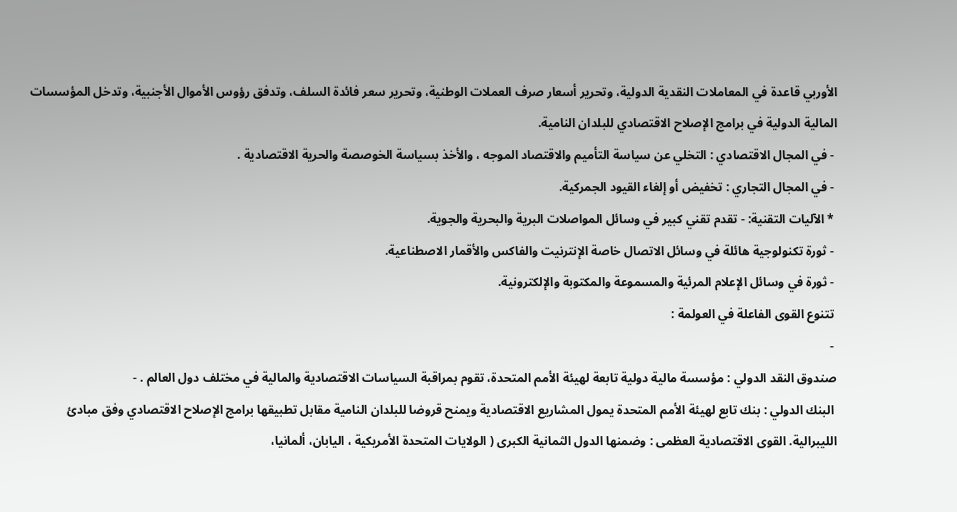الأوربي قاعدة في المعاملات النقدية الدولية، وتحرير أسعار صرف العملات الوطنية، وتحرير سعر فائدة السلف، وتدفق رؤوس الأموال الأجنبية، وتدخل المؤسسات المالية الدولية في برامج الإصلاح الاقتصادي للبلدان النامية.
 - في المجال الاقتصادي : التخلي عن سياسة التأميم والاقتصاد الموجه ، والأخذ بسياسة الخوصصة والحرية الاقتصادية .
 - في المجال التجاري : تخفيض أو إلغاء القيود الجمركية.
 * الآليات التقنية: - تقدم تقني كبير في وسائل المواصلات البرية والبحرية والجوية.
 - ثورة تكنولوجية هائلة في وسائل الاتصال خاصة الإنترنيت والفاكس والأقمار الاصطناعية.
 - ثورة في وسائل الإعلام المرئية والمسموعة والمكتوبة والإلكترونية.
 تتنوع القوى الفاعلة في العولمة :
 -
صندوق النقد الدولي : مؤسسة مالية دولية تابعة لهيئة الأمم المتحدة، تقوم بمراقبة السياسات الاقتصادية والمالية في مختلف دول العالم . -
 البنك الدولي : بنك تابع لهيئة الأمم المتحدة يمول المشاريع الاقتصادية ويمنح قروضا للبلدان النامية مقابل تطبيقها برامج الإصلاح الاقتصادي وفق مبادئ الليبرالية. القوى الاقتصادية العظمى : وضمنها الدول الثمانية الكبرى ( الولايات المتحدة الأمريكية ، اليابان، ألمانيا،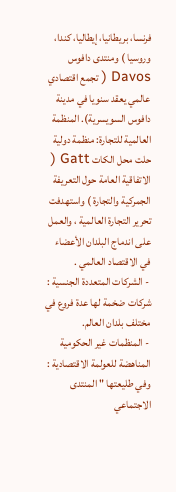فرنسا، بريطانيا، إيطاليا، كندا، وروسيا ) ومنتدى دافوس Davos ( تجمع اقتصادي عالمي يعقد سنويا في مدينة دافوس السويسرية). المنظمة العالمية للتجارة: منظمة دولية حلت محل الكات Gatt ( الاتفاقية العامة حول التعريفة الجمركية والتجارة ) واستهدفت تحرير التجارة العالمية ، والعمل على اندماج البلدان الأعضاء في الاقتصاد العالمي .
 - الشركات المتعددة الجنسية : شركات ضخمة لها عدة فروع في مختلف بلدان العالم.
 - المنظمات غير الحكومية المناهضة للعولمة الاقتصادية : وفي طليعتها " المنتدى الاجتماعي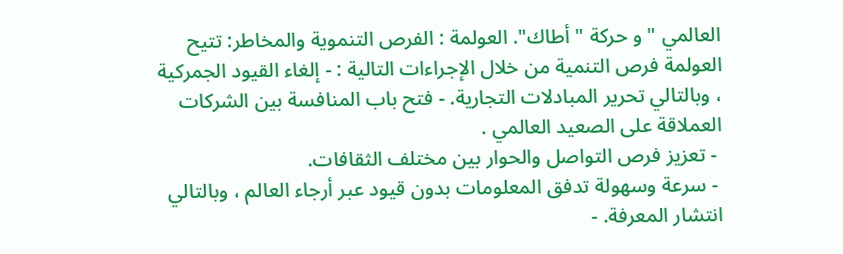العالمي " و حركة " أطاك". العولمة : الفرص التنموية والمخاطر: تتيح العولمة فرص التنمية من خلال الإجراءات التالية : - إلغاء القيود الجمركية ، وبالتالي تحرير المبادلات التجارية. - فتح باب المنافسة بين الشركات العملاقة على الصعيد العالمي .
 - تعزيز فرص التواصل والحوار بين مختلف الثقافات.
 - سرعة وسهولة تدفق المعلومات بدون قيود عبر أرجاء العالم ، وبالتالي انتشار المعرفة. -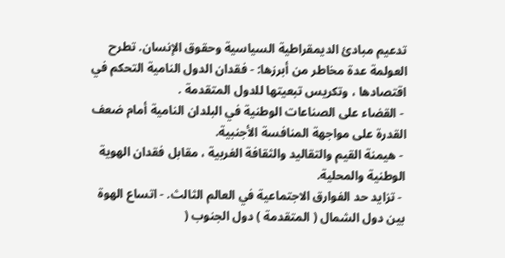تدعيم مبادئ الديمقراطية السياسية وحقوق الإنسان. تطرح العولمة عدة مخاطر من أبرزها: - فقدان الدول النامية التحكم في اقتصادها ، وتكريس تبعيتها للدول المتقدمة .
 - القضاء على الصناعات الوطنية في البلدان النامية أمام ضعف القدرة على مواجهة المنافسة الأجنبية.
 - هيمنة القيم والتقاليد والثقافة الغربية ، مقابل فقدان الهوية الوطنية والمحلية.
 - تزايد حد الفوارق الاجتماعية في العالم الثالث. - اتساع الهوة بين دول الشمال ( المتقدمة ) دول الجنوب (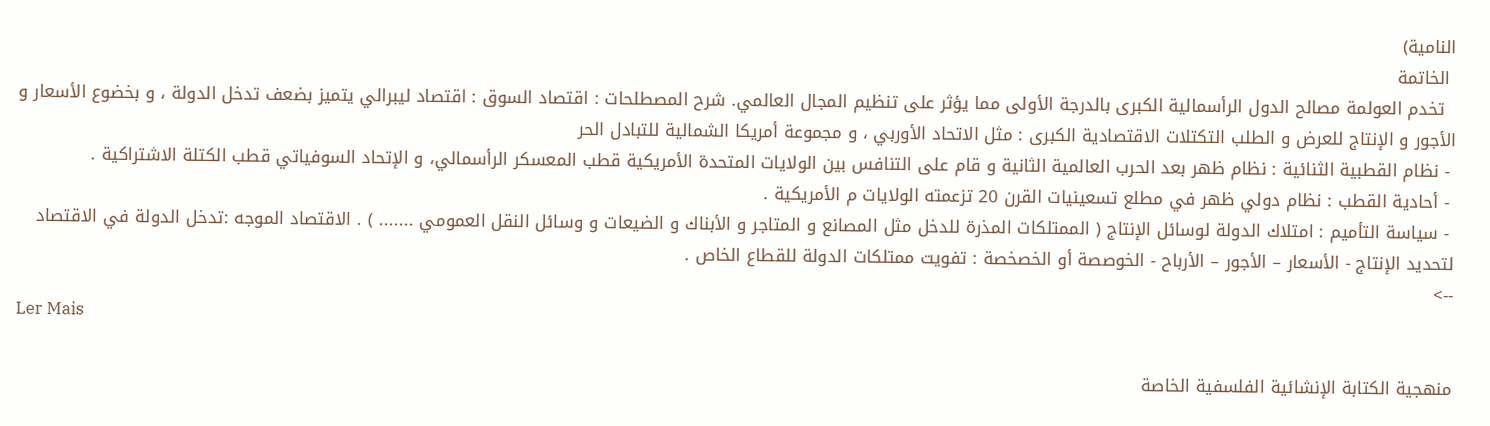النامية)
 الخاتمة
  تخدم العولمة مصالح الدول الرأسمالية الكبرى بالدرجة الأولى مما يؤثر على تنظيم المجال العالمي. شرح المصطلحات : اقتصاد السوق : اقتصاد ليبرالي يتميز بضعف تدخل الدولة ، و بخضوع الأسعار و الأجور و الإنتاج للعرض و الطلب التكتلات الاقتصادية الكبرى : مثل الاتحاد الأوربي ، و مجموعة أمريكا الشمالية للتبادل الحر
 - نظام القطبية الثنائية : نظام ظهر بعد الحرب العالمية الثانية و قام على التنافس بين الولايات المتحدة الأمريكية قطب المعسكر الرأسمالي، و الإتحاد السوفياتي قطب الكتلة الاشتراكية .
 - أحادية القطب : نظام دولي ظهر في مطلع تسعينيات القرن 20 تزعمته الولايات م الأمريكية .
 - سياسة التأميم : امتلاك الدولة لوسائل الإنتاج ( الممتلكات المذرة للدخل مثل المصانع و المتاجر و الأبناك و الضيعات و وسائل النقل العمومي ....... ) . الاقتصاد الموجه :تدخل الدولة في الاقتصاد لتحديد الإنتاج - الأسعار – الأجور – الأرباح - الخوصصة أو الخصخصة : تفويت ممتلكات الدولة للقطاع الخاص .
-->
Ler Mais

منهجية الكتابة الإنشائية الفلسفية الخاصة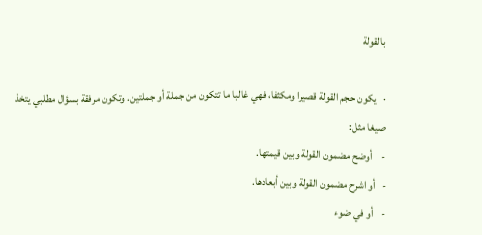بالقولة

·   يكون حجم القولة قصيرا ومكثفا، فهي غالبا ما تتكون من جملة أو جملتين. وتكون مرفقة بسؤال مطلبي يتخذ صيغا مثل:
-    أوضح مضمون القولة وبين قيمتها.
-   أو اشرح مضمون القولة وبين أبعادها.
-    أو في ضوء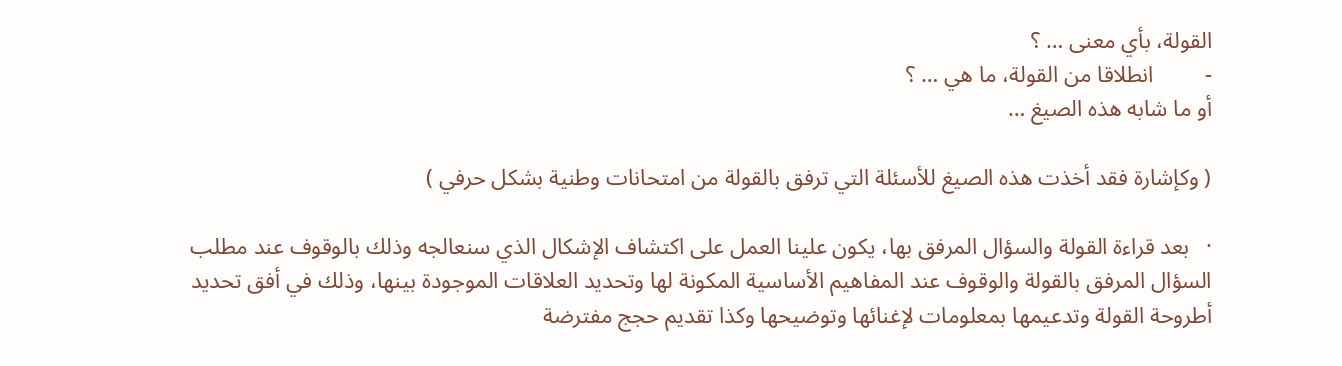القولة، بأي معنى … ؟
-         انطلاقا من القولة، ما هي … ؟
أو ما شابه هذه الصيغ …

( وكإشارة فقد أخذت هذه الصيغ للأسئلة التي ترفق بالقولة من امتحانات وطنية بشكل حرفي )

·   بعد قراءة القولة والسؤال المرفق بها، يكون علينا العمل على اكتشاف الإشكال الذي سنعالجه وذلك بالوقوف عند مطلب السؤال المرفق بالقولة والوقوف عند المفاهيم الأساسية المكونة لها وتحديد العلاقات الموجودة بينها، وذلك في أفق تحديد أطروحة القولة وتدعيمها بمعلومات لإغنائها وتوضيحها وكذا تقديم حجج مفترضة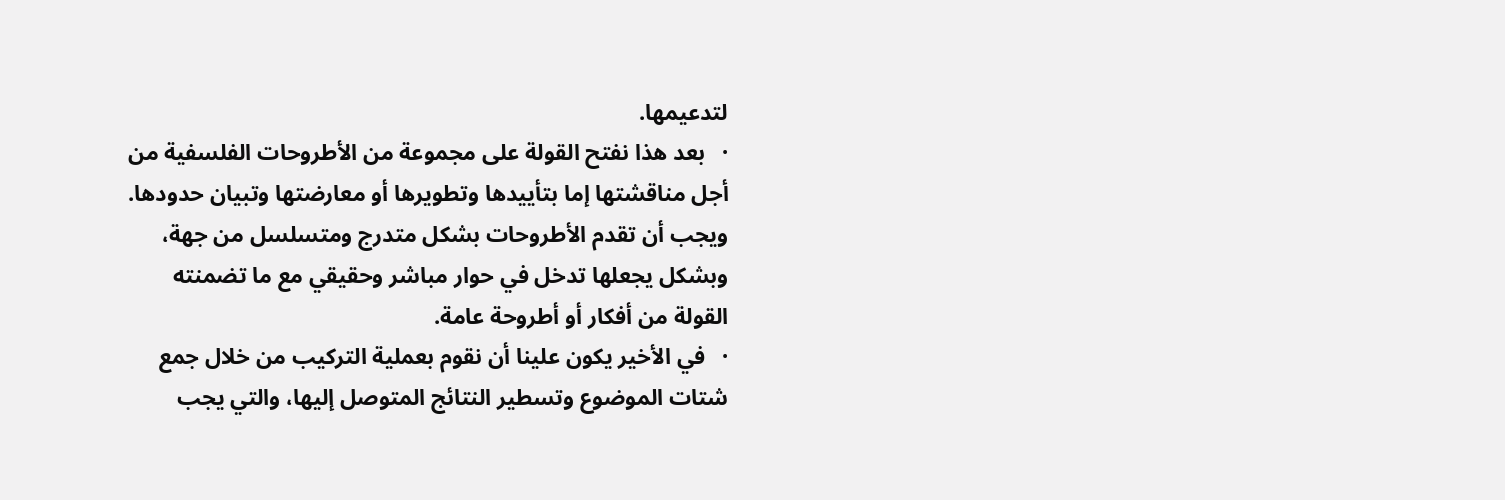لتدعيمها.
·   بعد هذا نفتح القولة على مجموعة من الأطروحات الفلسفية من أجل مناقشتها إما بتأييدها وتطويرها أو معارضتها وتبيان حدودها. ويجب أن تقدم الأطروحات بشكل متدرج ومتسلسل من جهة، وبشكل يجعلها تدخل في حوار مباشر وحقيقي مع ما تضمنته القولة من أفكار أو أطروحة عامة.
·   في الأخير يكون علينا أن نقوم بعملية التركيب من خلال جمع شتات الموضوع وتسطير النتائج المتوصل إليها، والتي يجب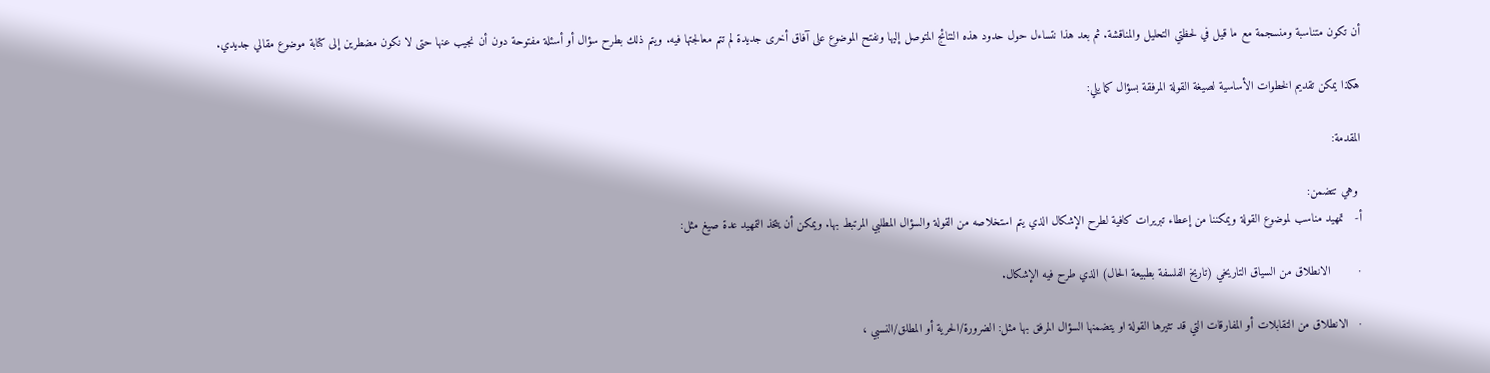أن تكون متناسبة ومنسجمة مع ما قيل في لحظتي التحليل والمناقشة. ثم بعد هذا نتساءل حول حدود هذه النتائج المتوصل إليها ونفتح الموضوع على آفاق أخرى جديدة لم تتم معالجتها فيه. ويتم ذلك بطرح سؤال أو أسئلة مفتوحة دون أن نجيب عنها حتى لا نكون مضطرين إلى كتابة موضوع مقالي جديدي.

هكذا يمكن تقديم الخطوات الأساسية لصيغة القولة المرفقة بسؤال كما يلي:

المقدمة:

 وهي تتضمن:
أ‌-   تمهيد مناسب لموضوع القولة ويمكننا من إعطاء تبريرات كافية لطرح الإشكال الذي يتم استخلاصه من القولة والسؤال المطلبي المرتبط بها. ويمكن أن يتخذ التمهيد عدة صيغ مثل:

·        الانطلاق من السياق التاريخي (تاريخ الفلسفة بطبيعة الحال) الذي طرح فيه الإشكال.

·   الانطلاق من التقابلات أو المفارقات التي قد تثيرها القولة او يتضمنها السؤال المرفق بها مثل: الضرورة/الحرية أو المطلق/النسبي ،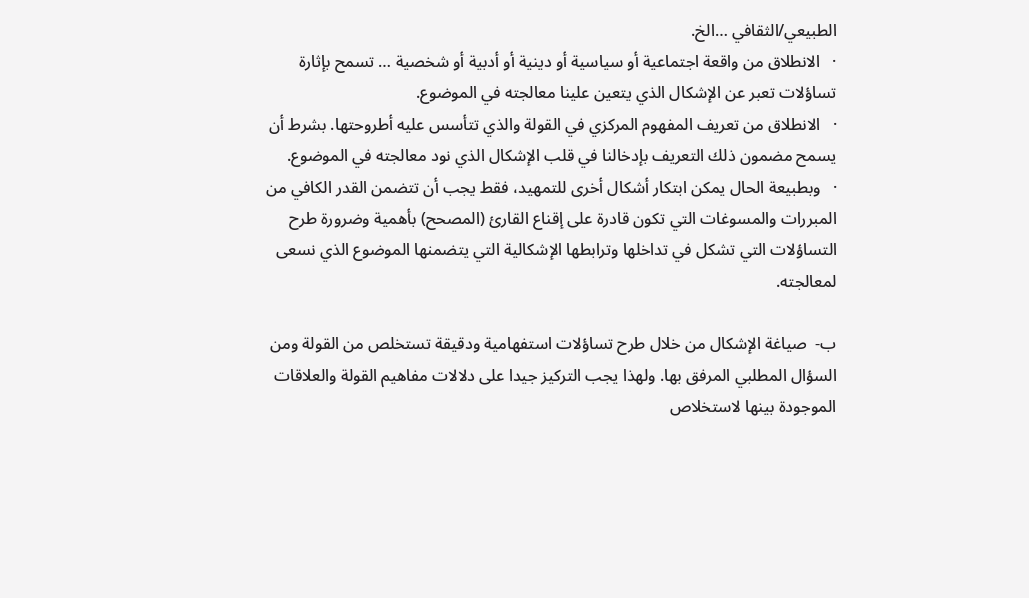الطبيعي/الثقافي …الخ.
·   الانطلاق من واقعة اجتماعية أو سياسية أو دينية أو أدبية أو شخصية … تسمح بإثارة تساؤلات تعبر عن الإشكال الذي يتعين علينا معالجته في الموضوع.
·   الانطلاق من تعريف المفهوم المركزي في القولة والذي تتأسس عليه أطروحتها. بشرط أن يسمح مضمون ذلك التعريف بإدخالنا في قلب الإشكال الذي نود معالجته في الموضوع.
·   وبطبيعة الحال يمكن ابتكار أشكال أخرى للتمهيد، فقط يجب أن تتضمن القدر الكافي من المبررات والمسوغات التي تكون قادرة على إقناع القارئ (المصحح) بأهمية وضرورة طرح التساؤلات التي تشكل في تداخلها وترابطها الإشكالية التي يتضمنها الموضوع الذي نسعى لمعالجته.

ب‌-  صياغة الإشكال من خلال طرح تساؤلات استفهامية ودقيقة تستخلص من القولة ومن السؤال المطلبي المرفق بها. ولهذا يجب التركيز جيدا على دلالات مفاهيم القولة والعلاقات الموجودة بينها لاستخلاص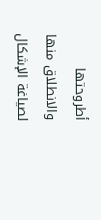أطروحتها والانطلاق منها لصياغة الإشكال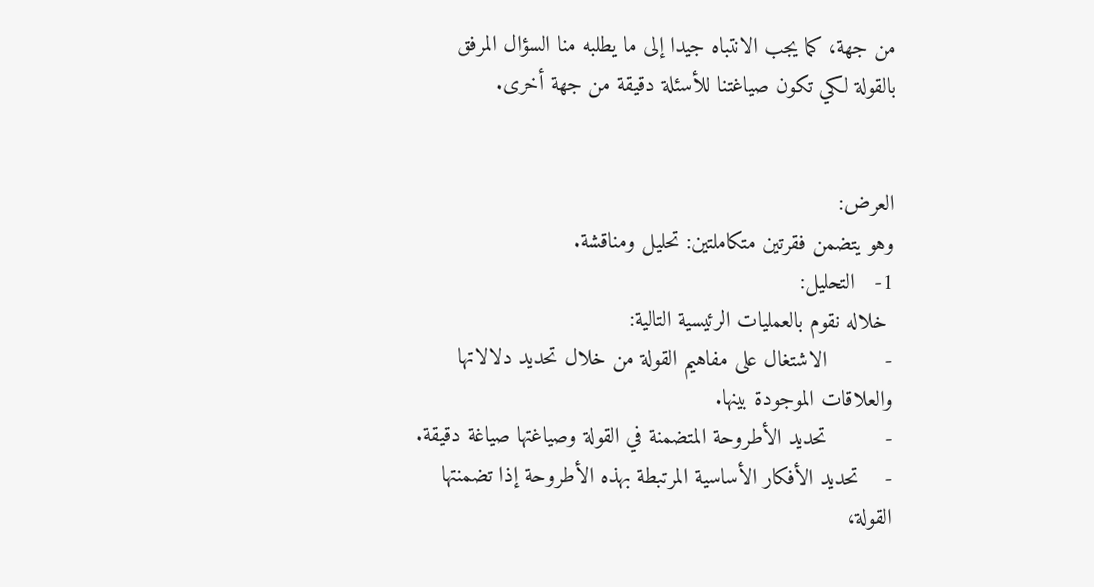من جهة، كما يجب الانتباه جيدا إلى ما يطلبه منا السؤال المرفق بالقولة لكي تكون صياغتنا للأسئلة دقيقة من جهة أخرى.


العرض:
وهو يتضمن فقرتين متكاملتين: تحليل ومناقشة.
1-   التحليل:
 خلاله نقوم بالعمليات الرئيسية التالية:
-         الاشتغال على مفاهيم القولة من خلال تحديد دلالاتها والعلاقات الموجودة بينها.
-         تحديد الأطروحة المتضمنة في القولة وصياغتها صياغة دقيقة.
-    تحديد الأفكار الأساسية المرتبطة بهذه الأطروحة إذا تضمنتها القولة،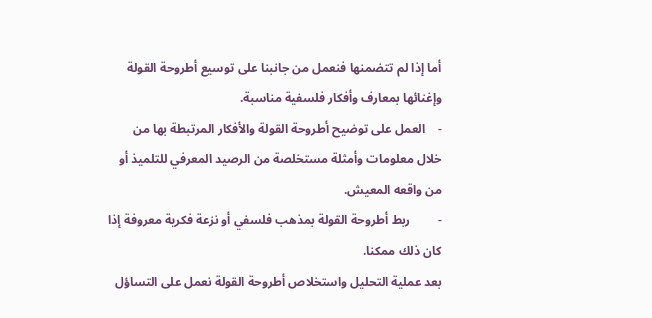أما إذا لم تتضمنها فنعمل من جانبنا على توسيع أطروحة القولة وإغنائها بمعارف وأفكار فلسفية مناسبة.
-    العمل على توضيح أطروحة القولة والأفكار المرتبطة بها من خلال معلومات وأمثلة مستخلصة من الرصيد المعرفي للتلميذ أو من واقعه المعيش.
-         ربط أطروحة القولة بمذهب فلسفي أو نزعة فكرية معروفة إذا كان ذلك ممكنا.
بعد عملية التحليل واستخلاص أطروحة القولة نعمل على التساؤل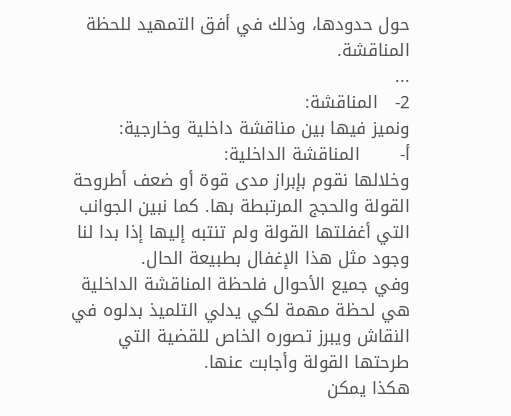حول حدودها، وذلك في أفق التمهيد للحظة المناقشة.
...
2-   المناقشة:
ونميز فيها بين مناقشة داخلية وخارجية:
أ‌-       المناقشة الداخلية:
وخلالها نقوم بإبراز مدى قوة أو ضعف أطروحة القولة والحجج المرتبطة بها. كما نبين الجوانب التي أغفلتها القولة ولم تنتبه إليها إذا بدا لنا وجود مثل هذا الإغفال بطبيعة الحال.
وفي جميع الأحوال فلحظة المناقشة الداخلية هي لحظة مهمة لكي يدلي التلميذ بدلوه في النقاش ويبرز تصوره الخاص للقضية التي طرحتها القولة وأجابت عنها.
هكذا يمكن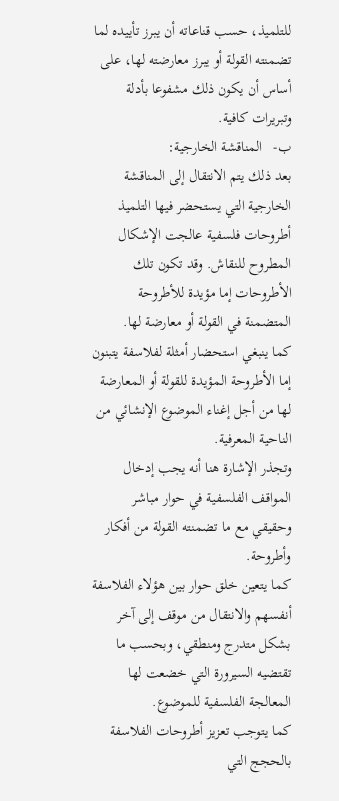للتلميذ، حسب قناعاته أن يبرز تأييده لما تضمنته القولة أو يبرز معارضته لها، على أساس أن يكون ذلك مشفوعا بأدلة وتبريرات كافية.
ب‌-   المناقشة الخارجية:
بعد ذلك يتم الانتقال إلى المناقشة الخارجية التي يستحضر فيها التلميذ أطروحات فلسفية عالجت الإشكال المطروح للنقاش. وقد تكون تلك الأطروحات إما مؤيدة للأطروحة المتضمنة في القولة أو معارضة لها.
كما ينبغي استحضار أمثلة لفلاسفة يتبنون إما الأطروحة المؤيدة للقولة أو المعارضة لها من أجل إغناء الموضوع الإنشائي من الناحية المعرفية.
وتجذر الإشارة هنا أنه يجب إدخال المواقف الفلسفية في حوار مباشر وحقيقي مع ما تضمنته القولة من أفكار وأطروحة.
كما يتعين خلق حوار بين هؤلاء الفلاسفة أنفسهم والانتقال من موقف إلى آخر بشكل متدرج ومنطقي، وبحسب ما تقتضيه السيرورة التي خضعت لها المعالجة الفلسفية للموضوع.
كما يتوجب تعزيز أطروحات الفلاسفة بالحجج التي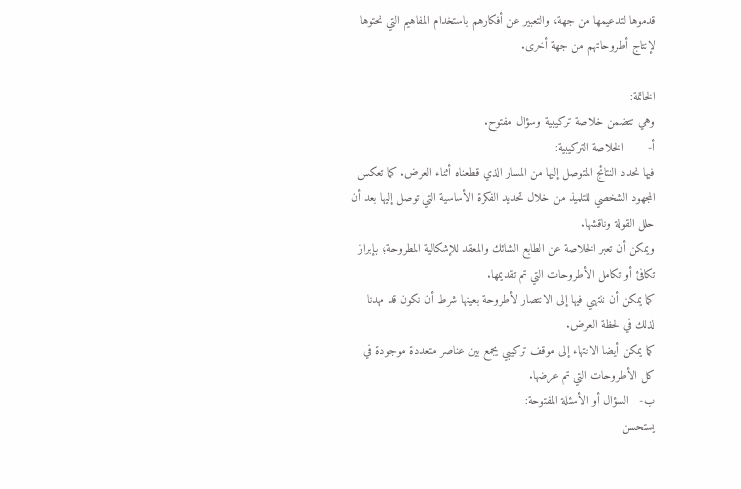قدموها لتدعيمها من جهة، والتعبير عن أفكارهم باستخدام المفاهيم التي نحتوها لإنتاج أطروحاتهم من جهة أخرى.

الخاتمة:
وهي تتضمن خلاصة تركيبية وسؤال مفتوح.
أ‌-       الخلاصة التركيبية:
فيها نحدد النتائج المتوصل إليها من المسار الذي قطعناه أثناء العرض. كما تعكس المجهود الشخصي للتلميذ من خلال تحديد الفكرة الأساسية التي توصل إليها بعد أن حلل القولة وناقشها.
ويمكن أن تعبر الخلاصة عن الطابع الشائك والمعقد للإشكالية المطروحة؛ بإبراز تكافئ أو تكامل الأطروحات التي تم تقديمها.
كما يمكن أن ننتهي فيها إلى الانتصار لأطروحة بعينها شرط أن نكون قد مهدنا لذلك في لحظة العرض.
كما يمكن أيضا الانتهاء إلى موقف تركيبي يجمع بين عناصر متعددة موجودة في كل الأطروحات التي تم عرضها.
ب‌-   السؤال أو الأسئلة المفتوحة:
يستحسن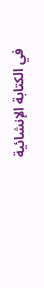في الكتابة الإنشائية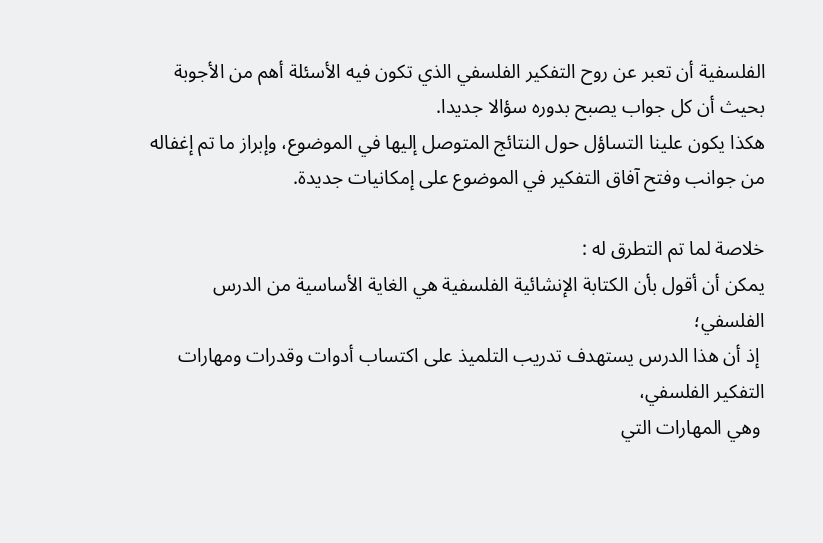الفلسفية أن تعبر عن روح التفكير الفلسفي الذي تكون فيه الأسئلة أهم من الأجوبة بحيث أن كل جواب يصبح بدوره سؤالا جديدا.
هكذا يكون علينا التساؤل حول النتائج المتوصل إليها في الموضوع، وإبراز ما تم إغفاله من جوانب وفتح آفاق التفكير في الموضوع على إمكانيات جديدة.

خلاصة لما تم التطرق له :
يمكن أن أقول بأن الكتابة الإنشائية الفلسفية هي الغاية الأساسية من الدرس الفلسفي؛
 إذ أن هذا الدرس يستهدف تدريب التلميذ على اكتساب أدوات وقدرات ومهارات التفكير الفلسفي،
 وهي المهارات التي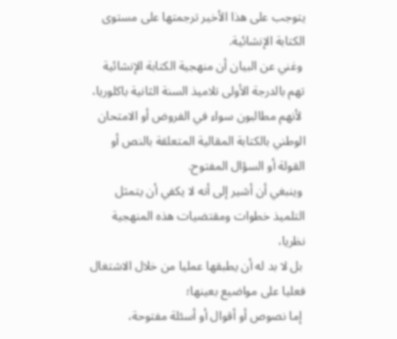يتوجب على هذا الأخير ترجمتها على مستوى الكتابة الإنشائية.
 وغني عن البيان أن منهجية الكتابة الإنشائية تهم بالدرجة الأولى تلاميذ السنة الثانية باكلوريا،
 لأنهم مطالبون سواء في الفروض أو الامتحان الوطني بالكتابة المقالية المتعلقة بالنص أو القولة أو السؤال المفتوح.
 وينبغي أن أشير إلى أنه لا يكفي أن يتمثل التلميذ خطوات ومقتضيات هذه المنهجية نظريا،
 بل لا بد له أن يطبقها عمليا من خلال الاشتغال فعليا على مواضيع بعينها؛
 إما نصوص أو أقوال أو أسئلة مفتوحة،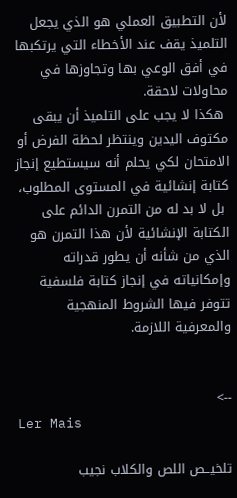لأن التطبيق العملي هو الذي يجعل التلميذ يقف عند الأخطاء التي يرتكبها في أفق الوعي بها وتجاوزها في محاولات لاحقة.
 هكذا لا يجب على التلميذ أن يبقى مكتوف اليدين وينتظر لحظة الفرض أو الامتحان لكي يحلم أنه سيستطيع إنجاز كتابة إنشائية في المستوى المطلوب،
 بل لا بد له من التمرن الدائم على الكتابة الإنشائية لأن هذا التمرن هو الذي من شأنه أن يطور قدراته وإمكانياته في إنجاز كتابة فلسفية تتوفر فيها الشروط المنهجية والمعرفية اللازمة.


-->
Ler Mais

تلخيــص اللص والكلاب نجيب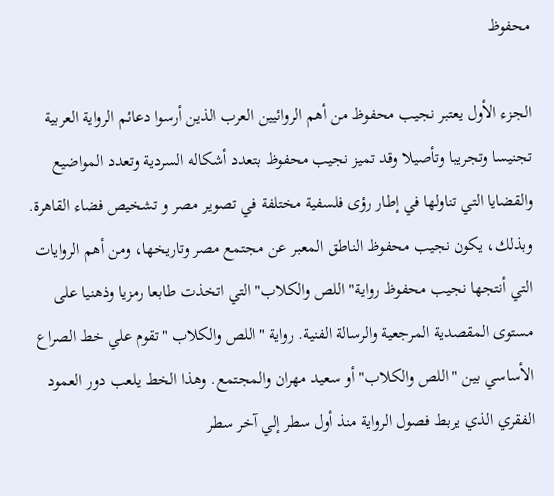محفوظ

الجزء الأول يعتبر نجيب محفوظ من أهم الروائيين العرب الذين أرسوا دعائم الرواية العربية تجنيسا وتجريبا وتأصيلا وقد تميز نجيب محفوظ بتعدد أشكاله السردية وتعدد المواضيع والقضايا التي تناولها في إطار رؤى فلسفية مختلفة في تصوير مصر و تشخيص فضاء القاهرة. وبذلك، يكون نجيب محفوظ الناطق المعبر عن مجتمع مصر وتاريخها، ومن أهم الروايات التي أنتجها نجيب محفوظ رواية" اللص والكلاب" التي اتخذت طابعا رمزيا وذهنيا على مستوى المقصدية المرجعية والرسالة الفنية. رواية "اللص والكلاب "تقوم علي خط الصراع الأساسي بين "اللص والكلاب" أو سعيد مهران والمجتمع. وهذا الخط يلعب دور العمود الفقري الذي يربط فصول الرواية منذ أول سطر إلي آخر سطر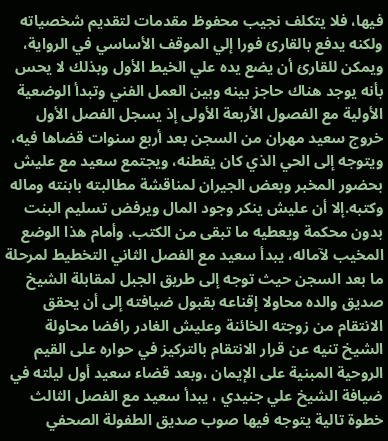فيها، فلا يتكلف نجيب محفوظ مقدمات لتقديم شخصياته ولكنه يدفع بالقارئ فورا إلي الموقف الأساسي في الرواية، ويمكن للقارئ أن يضع يده علي الخيط الأول وبذلك لا يحس بأنه يوجد هناك حاجز بينه وبين العمل الفني وتبدأ الوضعية الأولية مع الفصول الأربعة الأولى إذ يسجل الفصل الأول خروج سعيد مهران من السجن بعد أربع سنوات قضاها فيه، ويتوجه إلى الحي الذي كان يقطنه، ويجتمع سعيد مع عليش بحضور المخبر وبعض الجيران لمناقشة مطالبته بابنته وماله وكتبه.إلا أن عليش ينكر وجود المال ويرفض تسليم البنت بدون محكمة ويعطيه ما تبقى من الكتب. وأمام هذا الوضع المخيب لآماله، يبدأ سعيد مع الفصل الثاني التخطيط لمرحلة ما بعد السجن حيث توجه إلى طريق الجبل لمقابلة الشيخ صديق والده محاولا إقناعه بقبول ضيافته إلى أن يحقق الانتقام من زوجته الخائنة وعليش الغادر رافضا محاولة الشيخ تنيه عن قرار الانتقام بالتركيز في حواره على القيم الروحية المبنية على الإيمان ،وبعد قضاء سعيد أول ليلته في ضيافة الشيخ علي جنيدي ، يبدأ سعيد مع الفصل الثالث خطوة تالية يتوجه فيها صوب صديق الطفولة الصحفي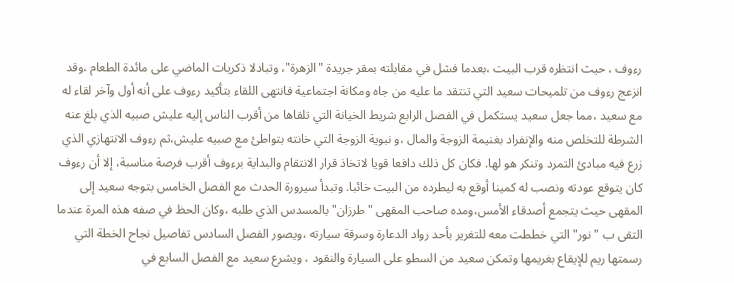رءوف ، حيث انتظره قرب البيت ،بعدما فشل في مقابلته بمقر جريدة "الزهرة"، وتبادلا ذكريات الماضي على مائدة الطعام ،وقد انزعج رءوف من تلميحات سعيد التي تنتقد ما عليه من جاه ومكانة اجتماعية فانتهى اللقاء بتأكيد رءوف على أنه أول وآخر لقاء له مع سعيد ،مما جعل سعيد يستكمل في الفصل الرابع شريط الخيانة التي تلقاها من أقرب الناس إليه عليش صبيه الذي بلغ عنه الشرطة للتخلص منه والإنفراد بغنيمة الزوجة والمال ،و نبوية الزوجة التي خانته بتواطئ مع صبيه عليش،ثم رءوف الانتهازي الذي زرع فيه مبادئ التمرد وتنكر هو لها. فكان كل ذلك دافعا قويا لاتخاذ قرار الانتقام والبداية برءوف أقرب فرصة مناسبة، إلا أن رءوف كان يتوقع عودته ونصب له كمينا أوقع به ليطرده من البيت خائبا. وتبدأ سيرورة الحدث مع الفصل الخامس بتوجه سعيد إلى المقهى حيث يتجمع أصدقاء الأمس،ومده صاحب المقهى "طرزان" بالمسدس الذي طلبه ،وكان الحظ في صفه هذه المرة عندما التقى ب "نور" التي خططت معه للتغرير بأحد رواد الدعارة وسرقة سيارته ،ويصور الفصل السادس تفاصيل نجاح الخطة التي رسمتها ريم للإيقاع بغريمها وتمكن سعيد من السطو على السيارة والنقود ، ويشرع سعيد مع الفصل السابع في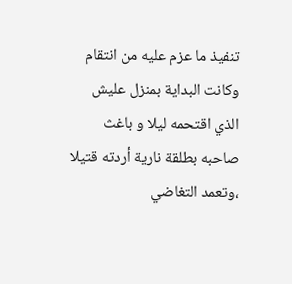تنفيذ ما عزم عليه من انتقام وكانت البداية بمنزل عليش الذي اقتحمه ليلا و باغث صاحبه بطلقة نارية أردته قتيلا ،وتعمد التغاضي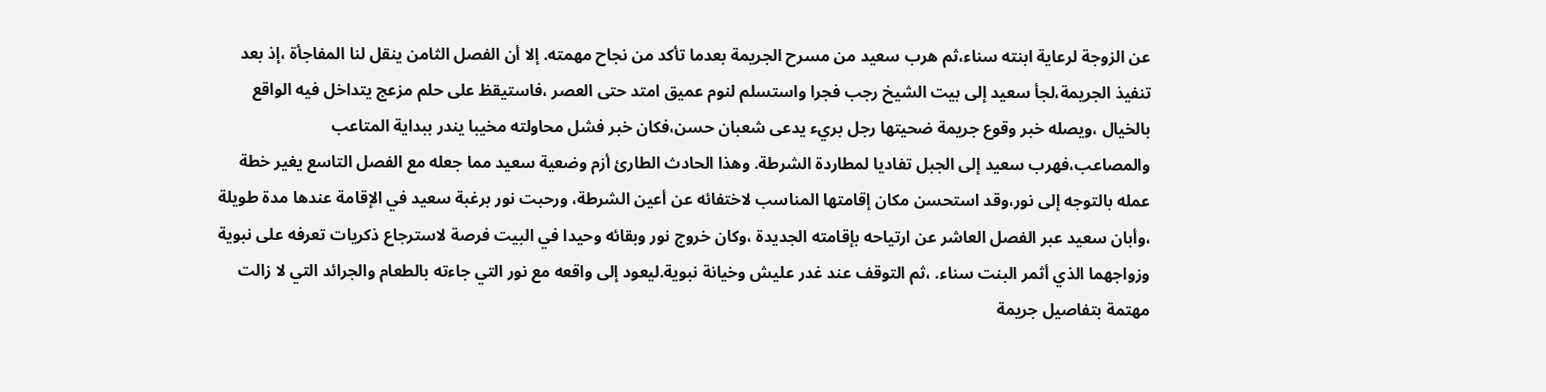عن الزوجة لرعاية ابنته سناء،ثم هرب سعيد من مسرح الجريمة بعدما تأكد من نجاح مهمته. إلا أن الفصل الثامن ينقل لنا المفاجأة ،إذ بعد تنفيذ الجريمة،لجأ سعيد إلى بيت الشيخ رجب فجرا واستسلم لنوم عميق امتد حتى العصر ،فاستيقظ على حلم مزعج يتداخل فيه الواقع بالخيال ،ويصله خبر وقوع جريمة ضحيتها رجل بريء يدعى شعبان حسن،فكان خبر فشل محاولته مخيبا يندر ببداية المتاعب والمصاعب،فهرب سعيد إلى الجبل تفاديا لمطاردة الشرطة. وهذا الحادث الطارئ أزم وضعية سعيد مما جعله مع الفصل التاسع يغير خطة عمله بالتوجه إلى نور،وقد استحسن مكان إقامتها المناسب لاختفائه عن أعين الشرطة، ورحبت نور برغبة سعيد في الإقامة عندها مدة طويلة ،وأبان سعيد عبر الفصل العاشر عن ارتياحه بإقامته الجديدة ،وكان خروج نور وبقائه وحيدا في البيت فرصة لاسترجاع ذكريات تعرفه على نبوية وزواجهما الذي أثمر البنت سناء. ،ثم التوقف عند غدر عليش وخيانة نبوية.ليعود إلى واقعه مع نور التي جاءته بالطعام والجرائد التي لا زالت مهتمة بتفاصيل جريمة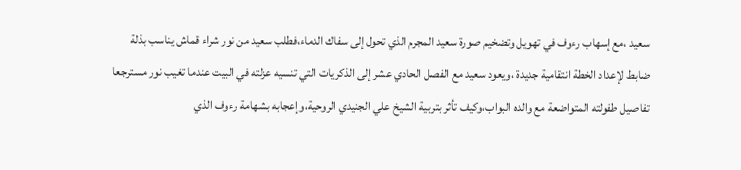سعيد ،مع إسهاب رءوف في تهويل وتضخيم صورة سعيد المجرم الذي تحول إلى سفاك الدماء،فطلب سعيد من نور شراء قماش يناسب بذلة ضابط لإعداد الخطة انتقامية جديدة ،ويعود سعيد مع الفصل الحادي عشر إلى الذكريات التي تنسيه عزلته في البيت عندما تغيب نور مسترجعا تفاصيل طفولته المتواضعة مع والده البواب،وكيف تأثر بتربية الشيخ علي الجنيدي الروحية،وإعجابه بشهامة رءوف الذي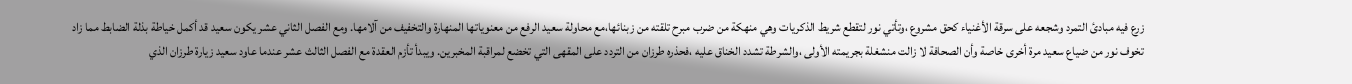زرع فيه مبادئ التمرد وشجعه على سرقة الأغنياء كحق مشروع ،وتأتي نور لتقطع شريط الذكريات وهي منهكة من ضرب مبرح تلقته من زبنائها،مع محاولة سعيد الرفع من معنوياتها المنهارة والتخفيف من آلامها. ومع الفصل الثاني عشر يكون سعيد قد أكمل خياطة بذلة الضابط مما زاد تخوف نور من ضياع سعيد مرة أخرى خاصة وأن الصحافة لا زالت منشغلة بجريمته الأولى ،والشرطة تشدد الخناق عليه ،فحذره طرزان من التردد على المقهى التي تخضع لمراقبة المخبرين. ويبدأ تأزم العقدة مع الفصل الثالث عشر عندما عاود سعيد زيارة طرزان الذي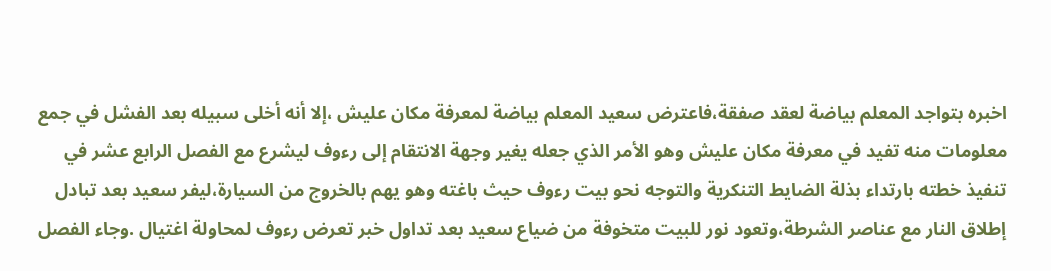اخبره بتواجد المعلم بياضة لعقد صفقة،فاعترض سعيد المعلم بياضة لمعرفة مكان عليش ،إلا أنه أخلى سبيله بعد الفشل في جمع معلومات منه تفيد في معرفة مكان عليش وهو الأمر الذي جعله يغير وجهة الانتقام إلى رءوف ليشرع مع الفصل الرابع عشر في تنفيذ خطته بارتداء بذلة الضايط التنكرية والتوجه نحو بيت رءوف حيث باغته وهو يهم بالخروج من السيارة،ليفر سعيد بعد تبادل إطلاق النار مع عناصر الشرطة،وتعود نور للبيت متخوفة من ضياع سعيد بعد تداول خبر تعرض رءوف لمحاولة اغتيال .وجاء الفصل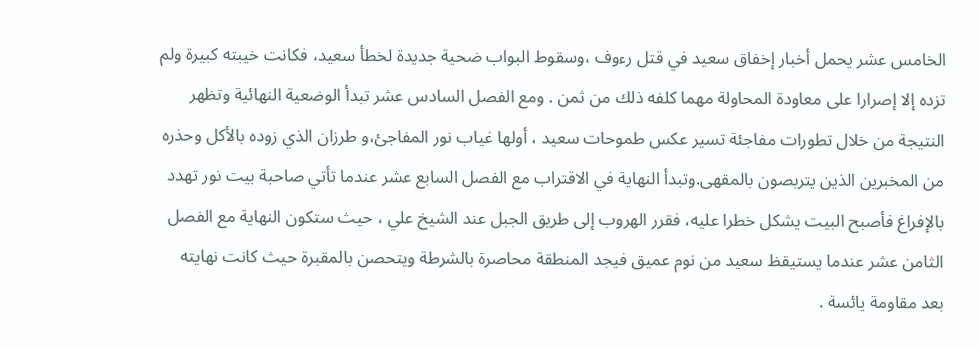الخامس عشر يحمل أخبار إخفاق سعيد في قتل رءوف ،وسقوط البواب ضحية جديدة لخطأ سعيد، فكانت خيبته كبيرة ولم تزده إلا إصرارا على معاودة المحاولة مهما كلفه ذلك من ثمن . ومع الفصل السادس عشر تبدأ الوضعية النهائية وتظهر النتيجة من خلال تطورات مفاجئة تسير عكس طموحات سعيد ، أولها غياب نور المفاجئ،و طرزان الذي زوده بالأكل وحذره من المخبرين الذين يتربصون بالمقهى.وتبدأ النهاية في الاقتراب مع الفصل السابع عشر عندما تأتي صاحبة بيت نور تهدد بالإفراغ فأصبح البيت يشكل خطرا عليه، فقرر الهروب إلى طريق الجبل عند الشيخ علي ، حيث ستكون النهاية مع الفصل الثامن عشر عندما يستيقظ سعيد من نوم عميق فيجد المنطقة محاصرة بالشرطة ويتحصن بالمقبرة حيث كانت نهايته بعد مقاومة يائسة .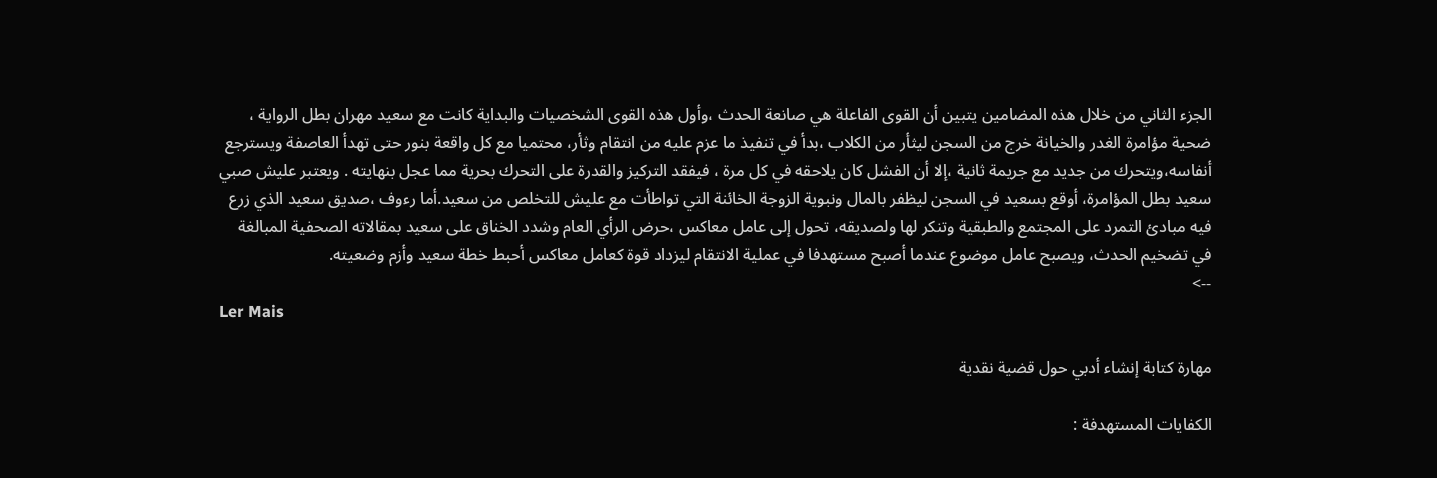الجزء الثاني من خلال هذه المضامين يتبين أن القوى الفاعلة هي صانعة الحدث ،وأول هذه القوى الشخصيات والبداية كانت مع سعيد مهران بطل الرواية ، ضحية مؤامرة الغدر والخيانة خرج من السجن ليثأر من الكلاب ،بدأ في تنفيذ ما عزم عليه من انتقام وثأر، محتميا مع كل واقعة بنور حتى تهدأ العاصفة ويسترجع أنفاسه،ويتحرك من جديد مع جريمة ثانية ،إلا أن الفشل كان يلاحقه في كل مرة ، فيفقد التركيز والقدرة على التحرك بحرية مما عجل بنهايته . ويعتبر عليش صبي سعيد بطل المؤامرة، أوقع بسعيد في السجن ليظفر بالمال ونبوية الزوجة الخائنة التي تواطأت مع عليش للتخلص من سعيد.أما رءوف ،صديق سعيد الذي زرع فيه مبادئ التمرد على المجتمع والطبقية وتنكر لها ولصديقه، تحول إلى عامل معاكس ،حرض الرأي العام وشدد الخناق على سعيد بمقالاته الصحفية المبالغة في تضخيم الحدث، ويصبح عامل موضوع عندما أصبح مستهدفا في عملية الانتقام ليزداد قوة كعامل معاكس أحبط خطة سعيد وأزم وضعيته.
-->
Ler Mais

مهارة كتابة إنشاء أدبي حول قضية نقدية

الكفايات المستهدفة :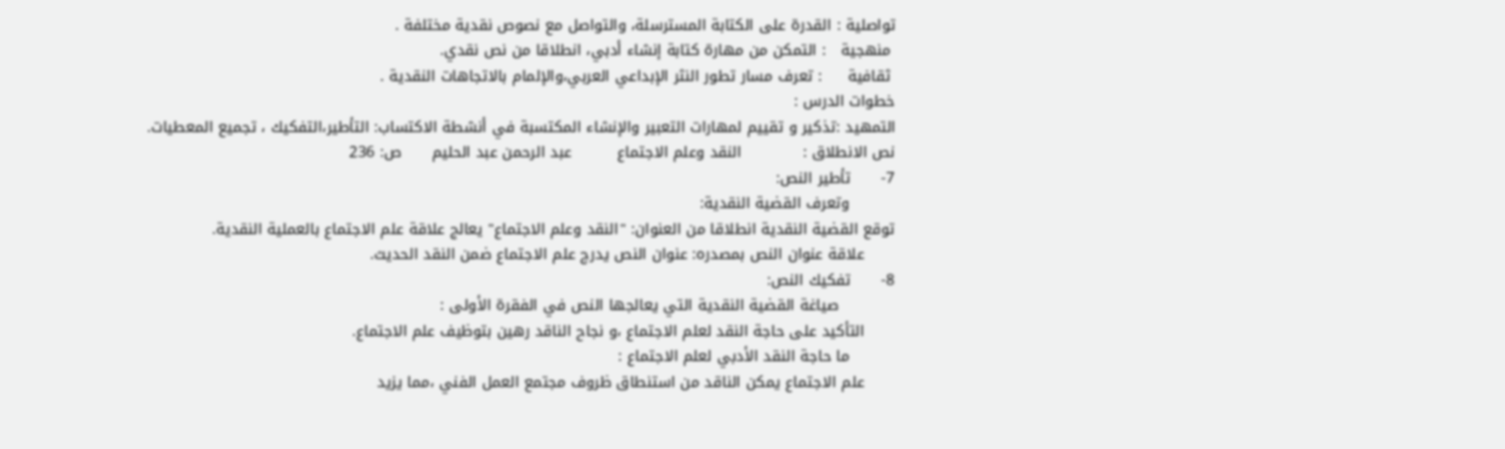تواصلية : القدرة على الكتابة المسترسلة، والتواصل مع نصوص نقدية مختلفة .
 منهجية   : التمكن من مهارة كتابة إنشاء أدبي، انطلاقا من نص نقدي.
 ثقافية     : تعرف مسار تطور النثر الإبداعي العربي،والإلمام بالاتجاهات النقدية .
خطوات الدرس :
التمهيد :تذكير و تقييم لمهارات التعبير والإنشاء المكتسبة في أنشطة الاكتساب: التأطير،التفكيك ، تجميع المعطيات.
نص الانطلاق :            النقد وعلم الاجتماع         عبد الرحمن عبد الحليم      ص: 236
7-      تأطير النص:
         وتعرف القضية النقدية:
توقع القضية النقدية انطلاقا من العنوان: "النقد وعلم الاجتماع" يعالج علاقة علم الاجتماع بالعملية النقدية.
      علاقة عنوان النص بمصدره: عنوان النص يدرج علم الاجتماع ضمن النقد الحديث.
8-      تفكيك النص:
           صياغة القضية النقدية التي يعالجها النص في الفقرة الأولى :
      التأكيد على حاجة النقد لعلم الاجتماع ،و نجاح الناقد رهين بتوظيف علم الاجتماع.
         ما حاجة النقد الأدبي لعلم الاجتماع :
      علم الاجتماع يمكن الناقد من استنطاق ظروف مجتمع العمل الفني ،مما يزيد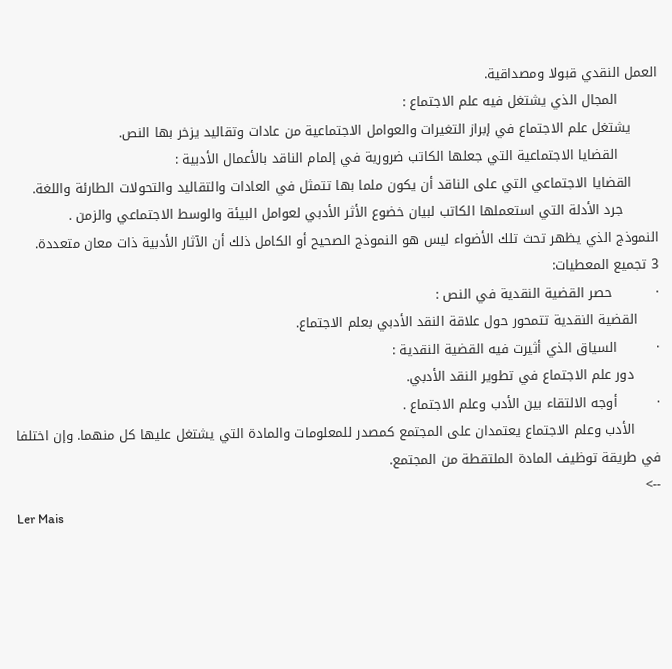العمل النقدي قبولا ومصداقية.
         المجال الذي يشتغل فيه علم الاجتماع :
      يشتغل علم الاجتماع في إبراز التغيرات والعوامل الاجتماعية من عادات وتقاليد يزخر بها النص.
         القضايا الاجتماعية التي جعلها الكاتب ضرورية في إلمام الناقد بالأعمال الأدبية :
      القضايا الاجتماعي التي على الناقد أن يكون ملما بها تتمثل في العادات والتقاليد والتحولات الطارئة واللغة.
        جرد الأدلة التي استعملها الكاتب لبيان خضوع الأثر الأدبي لعوامل البيئة والوسط الاجتماعي والزمن .
النموذج الذي يظهر تحث تلك الأضواء ليس هو النموذج الصحيح أو الكامل ذلك أن الآثار الأدبية ذات معان متعددة.
3 تجميع المعطيات:
·          حصر القضية النقدية في النص :
     القضية النقدية تتمحور حول علاقة النقد الأدبي بعلم الاجتماع.
·         السياق الذي أثيرت فيه القضية النقدية :
      دور علم الاجتماع في تطوير النقد الأدبي.
·         أوجه الالتقاء بين الأدب وعلم الاجتماع .
      الأدب وعلم الاجتماع يعتمدان على المجتمع كمصدر للمعلومات والمادة التي يشتغل عليها كل منهما. وإن اختلفا في طريقة توظيف المادة الملتقطة من المجتمع.
-->
Ler Mais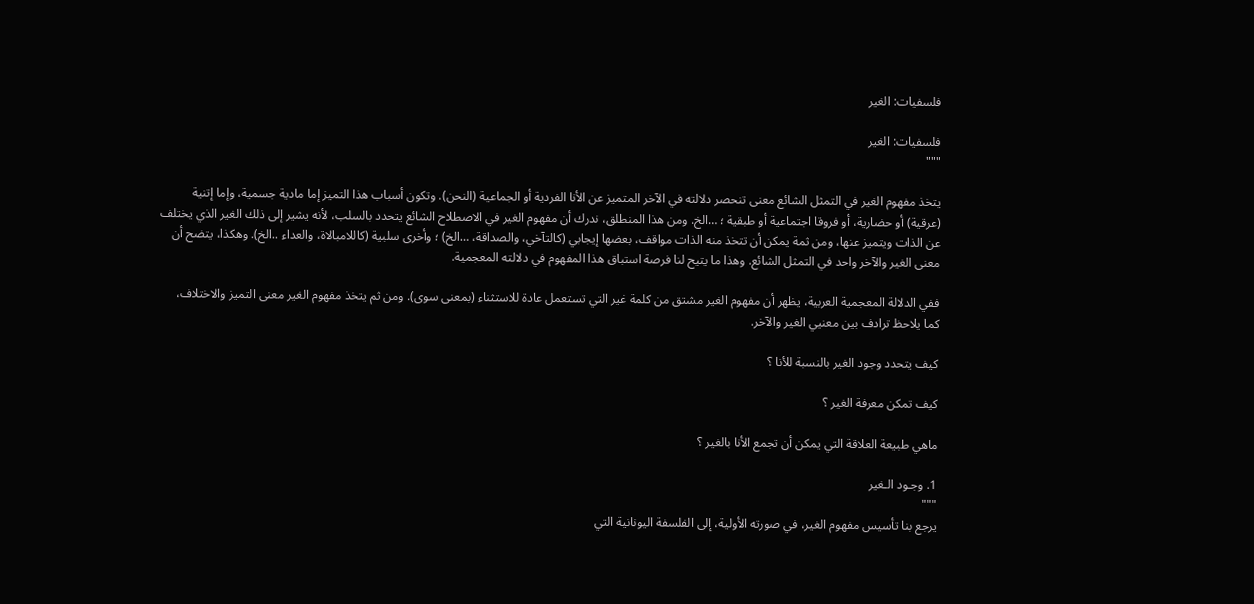فلسفيات: الغير

فلسفيات: الغير
"""

يتخذ مفهوم الغير في التمثل الشائع معنى تنحصر دلالته في الآخر المتميز عن الأنا الفردية أو الجماعية (النحن). وتكون أسباب هذا التميز إما مادية جسمية، وإما إتنية (عرقية) أو حضارية، أو فروقا اجتماعية أو طبقية ؛ …الخ. ومن هذا المنطلق، ندرك أن مفهوم الغير في الاصطلاح الشائع يتحدد بالسلب، لأنه يشير إلى ذلك الغير الذي يختلف عن الذات ويتميز عنها، ومن ثمة يمكن أن تتخذ منه الذات مواقف، بعضها إيجابي (كالتآخي، والصداقة، …الخ) ؛ وأخرى سلبية (كاللامبالاة، والعداء ..الخ). وهكذا، يتضح أن معنى الغير والآخر واحد في التمثل الشائع. وهذا ما يتيح لنا فرصة استباق هذا المفهوم في دلالته المعجمية.

ففي الدلالة المعجمية العربية، يظهر أن مفهوم الغير مشتق من كلمة غير التي تستعمل عادة للاستثناء (بمعنى سوى). ومن ثم يتخذ مفهوم الغير معنى التميز والاختلاف، كما يلاحظ ترادف بين معنيي الغير والآخر.

كيف يتحدد وجود الغير بالنسبة للأنا ؟

كيف تمكن معرفة الغير ؟

ماهي طبيعة العلاقة التي يمكن أن تجمع الأنا بالغير ؟

1. وجـود الـغير
"""
يرجع بنا تأسيس مفهوم الغير، في صورته الأولية، إلى الفلسفة اليونانية التي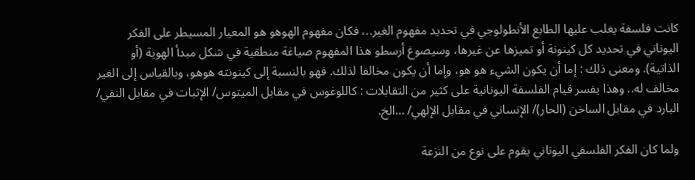كانت فلسفة يغلب عليها الطابع الأنطولوجي في تحديد مفهوم الغير..، فكان مفهوم الهوهو هو المعيار المسيطر على الفكر اليوناني في تحديد كل كينونة أو تميزها عن غيرها، وسيصوغ أرسطو هذا المفهوم صياغة منطقية في شكل مبدأ الهوية (أو الذاتية). ومعنى ذلك : إما أن يكون الشيء هو هو، وإما أن يكون مخالفا لذلك. فهو بالنسبة إلى كينونته هوهو، وبالقياس إلى الغير مخالف له.. وهذا يفسر قيام الفلسفة اليونانية على كثير من التقابلات : كاللوغوس في مقابل الميتوس/ الإثبات في مقابل النفي/ البارد في مقابل الساخن (الحار)/ الإنساني في مقابل الإلهي/ …الخ.

ولما كان الفكر الفلسفي اليوناني يقوم على نوع من النزعة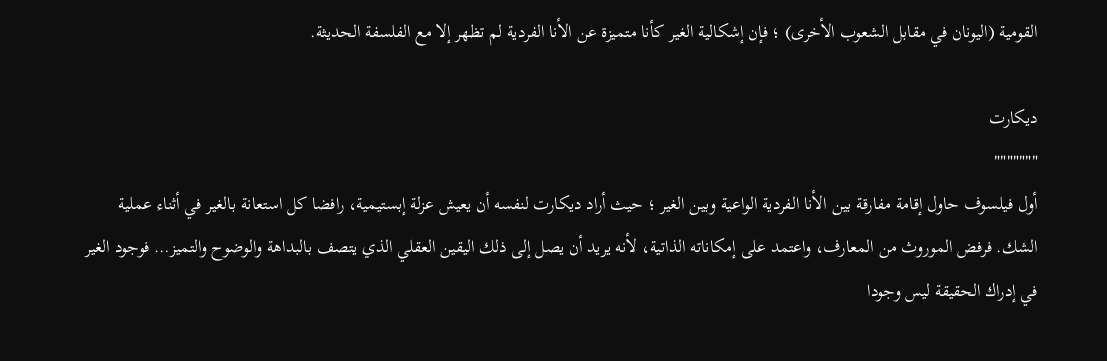القومية (اليونان في مقابل الشعوب الأخرى) ؛ فإن إشكالية الغير كأنا متميزة عن الأنا الفردية لم تظهر إلا مع الفلسفة الحديثة.

ديكارت
"""""""
أول فيلسوف حاول إقامة مفارقة بين الأنا الفردية الواعية وبين الغير ؛ حيث أراد ديكارت لنفسه أن يعيش عزلة إبستيمية، رافضا كل استعانة بالغير في أثناء عملية الشك. فرفض الموروث من المعارف، واعتمد على إمكاناته الذاتية، لأنه يريد أن يصل إلى ذلك اليقين العقلي الذي يتصف بالبداهة والوضوح والتميز… فوجود الغير في إدراك الحقيقة ليس وجودا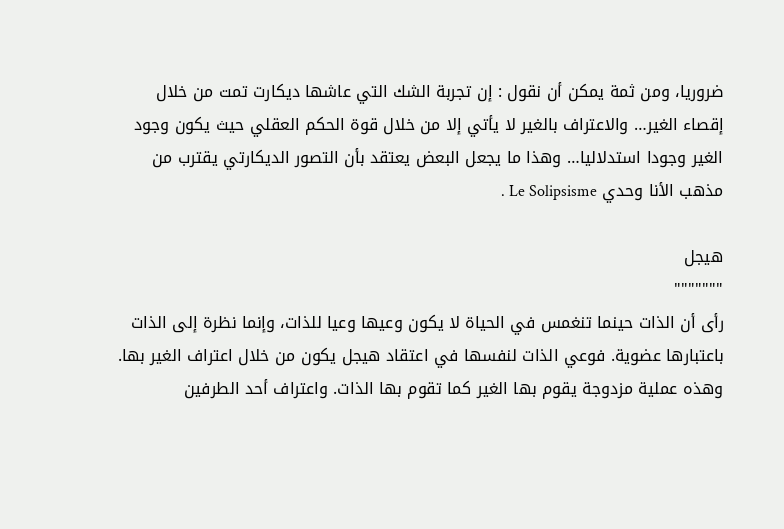ضروريا، ومن ثمة يمكن أن نقول : إن تجربة الشك التي عاشها ديكارت تمت من خلال إقصاء الغير… والاعتراف بالغير لا يأتي إلا من خلال قوة الحكم العقلي حيث يكون وجود الغير وجودا استدلاليا… وهذا ما يجعل البعض يعتقد بأن التصور الديكارتي يقترب من مذهب الأنا وحدي Le Solipsisme .

هيجل
"""""""
رأى أن الذات حينما تنغمس في الحياة لا يكون وعيها وعيا للذات، وإنما نظرة إلى الذات باعتبارها عضوية. فوعي الذات لنفسها في اعتقاد هيجل يكون من خلال اعتراف الغير بها. وهذه عملية مزدوجة يقوم بها الغير كما تقوم بها الذات. واعتراف أحد الطرفين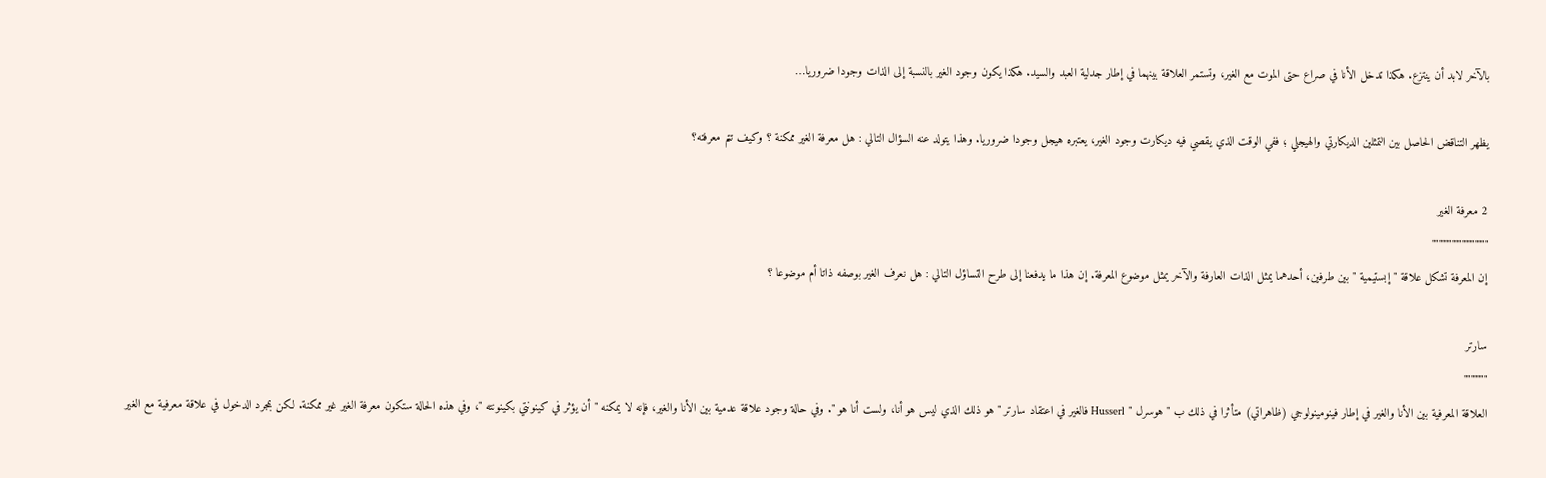بالآخر لابد أن ينتزع. هكذا تدخل الأنا في صراع حتى الموت مع الغير، وتستمر العلاقة بينهما في إطار جدلية العبد والسيد. هكذا يكون وجود الغير بالنسبة إلى الذات وجودا ضروريا…

يظهر التناقض الحاصل بين التمثلين الديكارتي والهيجلي ؛ ففي الوقت الذي يقصي فيه ديكارت وجود الغير، يعتبره هيجل وجودا ضروريا. وهذا يتولد عنه السؤال التالي : هل معرفة الغير ممكنة ؟ وكيف تتم معرفته؟

2 معرفة الغير
"""""""""""""""""
إن المعرفة تشكل علاقة " إبستيمية " بين طرفين، أحدهما يمثل الذات العارفة والآخر يمثل موضوع المعرفة. إن هذا ما يدفعنا إلى طرح التساؤل التالي : هل نعرف الغير بوصفه ذاتا أم موضوعا ؟

سارتر
"""""""
العلاقة المعرفية بين الأنا والغير في إطار فينومينولوجي (ظاهراتي) متأثرا في ذلك ب " هوسرل " Husserl فالغير في اعتقاد سارتر " هو ذلك الذي ليس هو أنا، ولست أنا هو ". وفي حالة وجود علاقة عدمية بين الأنا والغير، فإنه لا يمكنه " أن يؤثر في كينونتي بكينونته "، وفي هذه الحالة ستكون معرفة الغير غير ممكنة. لكن بمجرد الدخول في علاقة معرفية مع الغير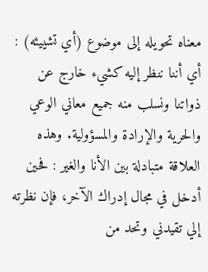معناه تحويله إلى موضوع (أي تشييئه) : أي أننا ننظر إليه كشيء خارج عن ذواتنا ونسلب منه جميع معاني الوعي والحرية والإرادة والمسؤولية. وهذه العلاقة متبادلة بين الأنا والغير : فحين أدخل في مجال إدراك الآخر، فإن نظرته إلي تقيدني وتحد من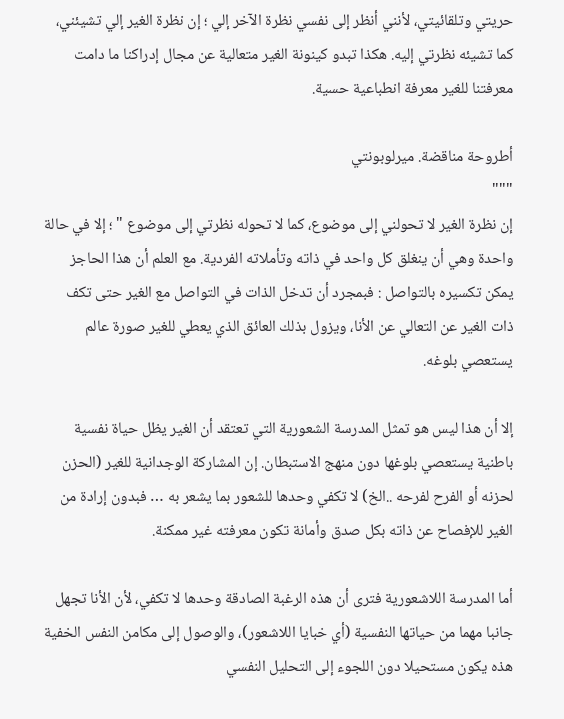حريتي وتلقائيتي، لأنني أنظر إلى نفسي نظرة الآخر إلي ؛ إن نظرة الغير إلي تشيئني، كما تشيئه نظرتي إليه. هكذا تبدو كينونة الغير متعالية عن مجال إدراكنا ما دامت معرفتنا للغير معرفة انطباعية حسية.

أطروحة مناقضة. ميرلوبونتي
"""
إن نظرة الغير لا تحولني إلى موضوع، كما لا تحوله نظرتي إلى موضوع " ؛ إلا في حالة واحدة وهي أن ينغلق كل واحد في ذاته وتأملاته الفردية. مع العلم أن هذا الحاجز يمكن تكسيره بالتواصل : فبمجرد أن تدخل الذات في التواصل مع الغير حتى تكف ذات الغير عن التعالي عن الأنا، ويزول بذلك العائق الذي يعطي للغير صورة عالم يستعصي بلوغه.

إلا أن هذا ليس هو تمثل المدرسة الشعورية التي تعتقد أن الغير يظل حياة نفسية باطنية يستعصي بلوغها دون منهج الاستبطان. إن المشاركة الوجدانية للغير (الحزن لحزنه أو الفرح لفرحه ..الخ) لا تكفي وحدها للشعور بما يشعر به … فبدون إرادة من الغير للإفصاح عن ذاته بكل صدق وأمانة تكون معرفته غير ممكنة.

أما المدرسة اللاشعورية فترى أن هذه الرغبة الصادقة وحدها لا تكفي، لأن الأنا تجهل جانبا مهما من حياتها النفسية (أي خبايا اللاشعور)، والوصول إلى مكامن النفس الخفية هذه يكون مستحيلا دون اللجوء إلى التحليل النفسي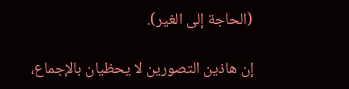(الحاجة إلى الغير).

إن هاذين التصورين لا يحظيان بالإجماع،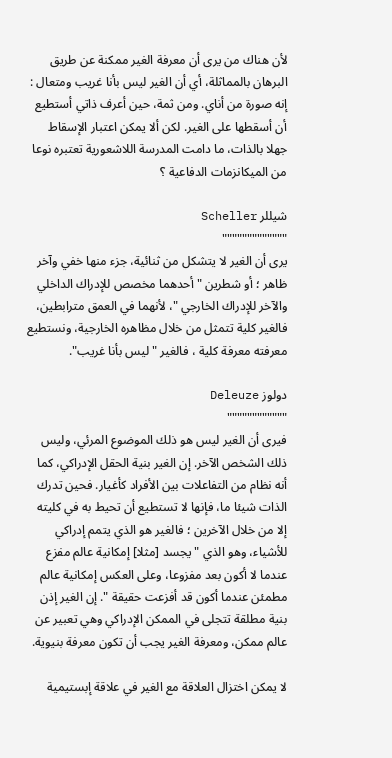لأن هناك من يرى أن معرفة الغير ممكنة عن طريق البرهان بالمماثلة، أي أن الغير ليس بأنا غريب ومتعال : إنه صورة من أناي. ومن ثمة، حين أعرف ذاتي أستطيع أن أسقطها على الغير. لكن ألا يمكن اعتبار الإسقاط جهلا بالذات، ما دامت المدرسة اللاشعورية تعتبره نوعا من الميكانزمات الدفاعية ؟

شيللر Scheller
"""""""""""""
يرى أن الغير لا يتشكل من ثنائية، جزء منها خفي وآخر ظاهر ؛ أو شطرين " أحدهما مخصص للإدراك الداخلي والآخر للإدراك الخارجي "، لأنهما في العمق مترابطين، فالغير كلية تتمثل من خلال مظاهره الخارجية، ونستطيع معرفته معرفة كلية ، فالغير " ليس بأنا غريب".

دولوز Deleuze
""""""""""""
فيرى أن الغير ليس هو ذلك الموضوع المرئي، وليس ذلك الشخص الآخر. إن الغير بنية الحقل الإدراكي، كما أنه نظام من التفاعلات بين الأفراد كأغيار. فحين تدرك الذات شيئا ما، فإنها لا تستطيع أن تحيط به في كليته إلا من خلال الآخرين ؛ فالغير هو الذي يتمم إدراكي للأشياء، وهو الذي " يجسد [مثلا] إمكانية عالم مفزع عندما لا أكون بعد مفزوعا، وعلى العكس إمكانية عالم مطمئن عندما أكون قد أفزعت حقيقة ". إن الغير إذن بنية مطلقة تتجلى في الممكن الإدراكي وهي تعبير عن عالم ممكن، ومعرفة الغير يجب أن تكون معرفة بنيوية.

لا يمكن اختزال العلاقة مع الغير في علاقة إبستيمية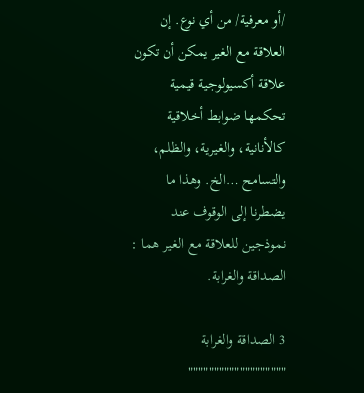/أو معرفية/ من أي نوع. إن العلاقة مع الغير يمكن أن تكون علاقة أكسيولوجية قيمية تحكمها ضوابط أخلاقية كالأنانية، والغيرية، والظلم، والتسامح …الخ. وهذا ما يضطرنا إلى الوقوف عند نموذجين للعلاقة مع الغير هما : الصداقة والغرابة.

3 الصداقة والغرابة
"""""""""""""""""""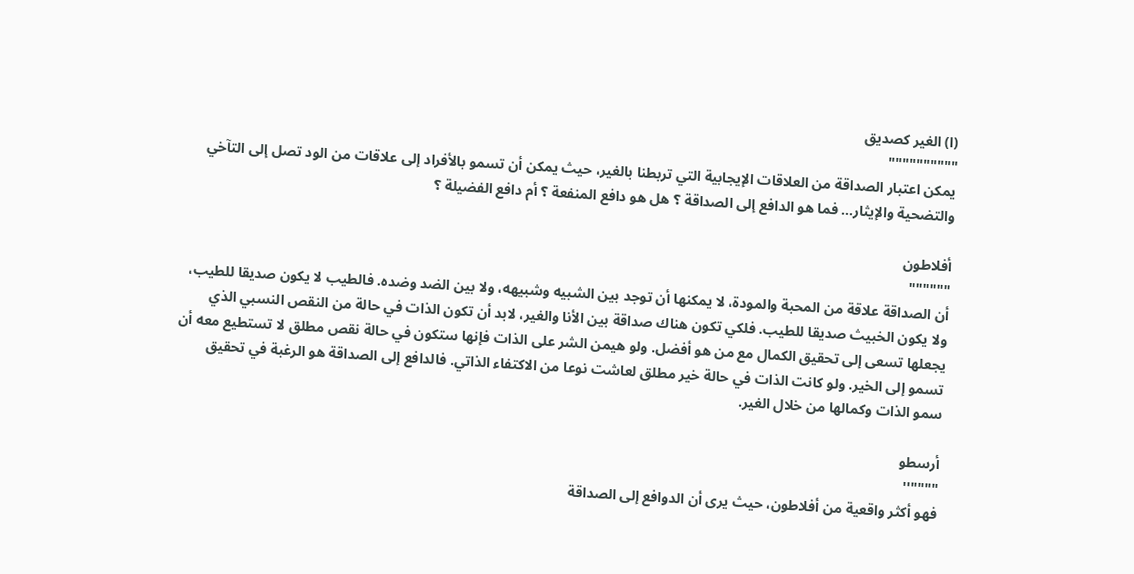(ا) الغير كصديق
""""""""""
يمكن اعتبار الصداقة من العلاقات الإيجابية التي تربطنا بالغير، حيث يمكن أن تسمو بالأفراد إلى علاقات من الود تصل إلى التآخي والتضحية والإيثار… فما هو الدافع إلى الصداقة ؟ هل هو دافع المنفعة ؟ أم دافع الفضيلة ؟

أفلاطون
""""""
أن الصداقة علاقة من المحبة والمودة، لا يمكنها أن توجد بين الشبيه وشبيهه، ولا بين الضد وضده. فالطيب لا يكون صديقا للطيب، ولا يكون الخبيث صديقا للطيب. فلكي تكون هناك صداقة بين الأنا والغير، لابد أن تكون الذات في حالة من النقص النسبي الذي يجعلها تسعى إلى تحقيق الكمال مع من هو أفضل. ولو هيمن الشر على الذات فإنها ستكون في حالة نقص مطلق لا تستطيع معه أن تسمو إلى الخير. ولو كانت الذات في حالة خير مطلق لعاشت نوعا من الاكتفاء الذاتي. فالدافع إلى الصداقة هو الرغبة في تحقيق سمو الذات وكمالها من خلال الغير.

أرسطو
""""''
فهو أكثر واقعية من أفلاطون، حيث يرى أن الدوافع إلى الصداقة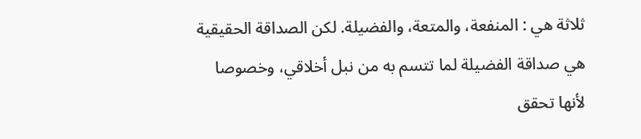ثلاثة هي : المنفعة، والمتعة، والفضيلة. لكن الصداقة الحقيقية هي صداقة الفضيلة لما تتسم به من نبل أخلاقي، وخصوصا لأنها تحقق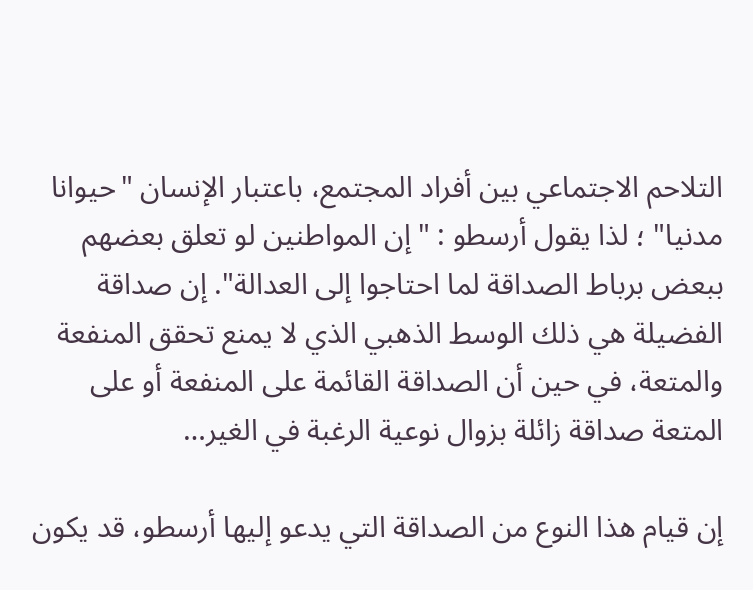التلاحم الاجتماعي بين أفراد المجتمع، باعتبار الإنسان "حيوانا مدنيا" ؛ لذا يقول أرسطو : "إن المواطنين لو تعلق بعضهم ببعض برباط الصداقة لما احتاجوا إلى العدالة". إن صداقة الفضيلة هي ذلك الوسط الذهبي الذي لا يمنع تحقق المنفعة والمتعة، في حين أن الصداقة القائمة على المنفعة أو على المتعة صداقة زائلة بزوال نوعية الرغبة في الغير…

إن قيام هذا النوع من الصداقة التي يدعو إليها أرسطو، قد يكون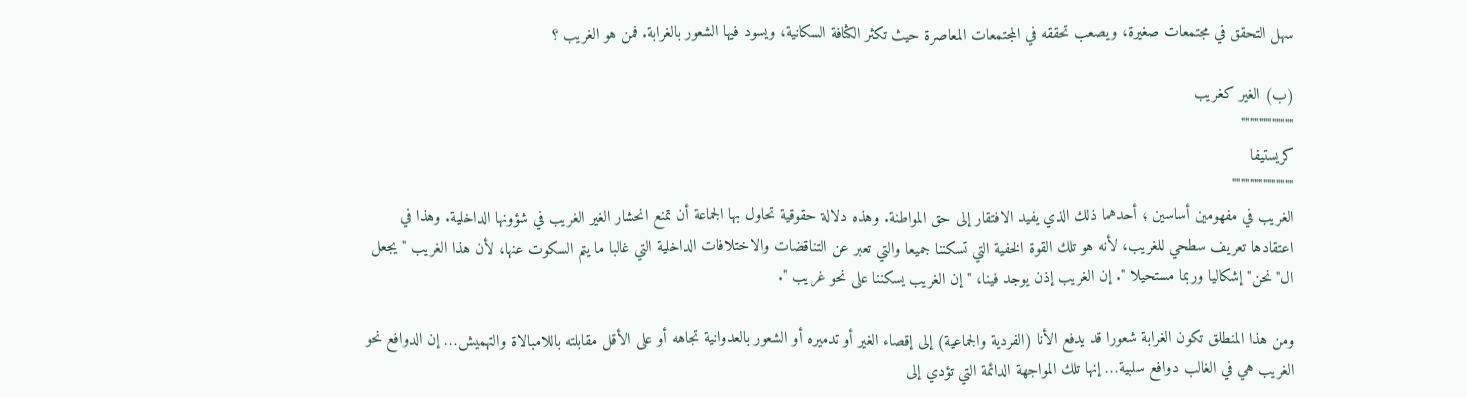سهل التحقق في مجتمعات صغيرة، ويصعب تحققه في المجتمعات المعاصرة حيث تكثر الكثافة السكانية، ويسود فيها الشعور بالغرابة. فمن هو الغريب ؟

(ب) الغير كغريب
""""""""""""
كريستيفا
""""""""""""""
الغريب في مفهومين أساسين ؛ أحدهما ذلك الذي يفيد الافتقار إلى حق المواطنة. وهذه دلالة حقوقية تحاول بها الجماعة أن تمنع انحشار الغير الغريب في شؤونها الداخلية. وهذا في اعتقادها تعريف سطحي للغريب، لأنه هو تلك القوة الخفية التي تسكننا جميعا والتي تعبر عن التناقضات والاختلافات الداخلية التي غالبا ما يتم السكوت عنها، لأن هذا الغريب " يجعل ال"نحن" إشكاليا وربما مستحيلا ". إن الغريب إذن يوجد فينا، " إن الغريب يسكننا على نحو غريب ".

ومن هذا المنطلق تكون الغرابة شعورا قد يدفع الأنا (الفردية والجماعية) إلى إقصاء الغير أو تدميره أو الشعور بالعدوانية تجاهه أو على الأقل مقابلته باللامبالاة والتهميش… إن الدوافع نحو الغريب هي في الغالب دوافع سلبية… إنها تلك المواجهة الدائمة التي تؤدي إلى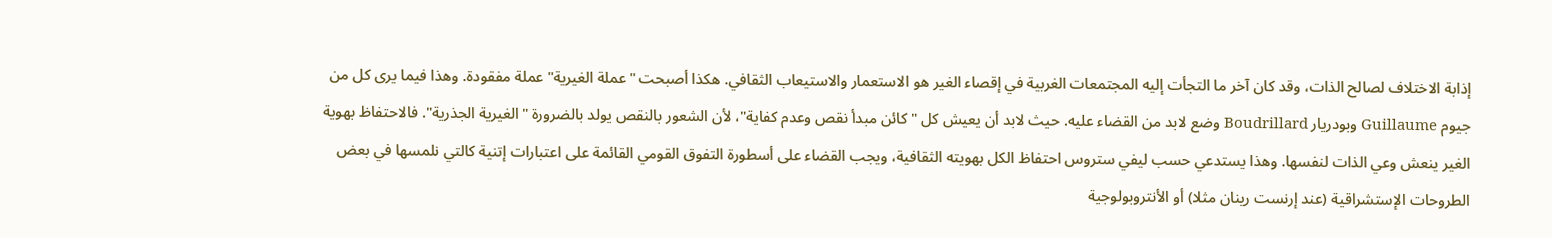إذابة الاختلاف لصالح الذات، وقد كان آخر ما التجأت إليه المجتمعات الغربية في إقصاء الغير هو الاستعمار والاستيعاب الثقافي. هكذا أصبحت "عملة الغيرية" عملة مفقودة. وهذا فيما يرى كل من جيوم Guillaume وبودريار Boudrillard وضع لابد من القضاء عليه. حيث لابد أن يعيش كل "كائن مبدأ نقص وعدم كفاية"، لأن الشعور بالنقص يولد بالضرورة "الغيرية الجذرية". فالاحتفاظ بهوية الغير ينعش وعي الذات لنفسها. وهذا يستدعي حسب ليفي ستروس احتفاظ الكل بهويته الثقافية، ويجب القضاء على أسطورة التفوق القومي القائمة على اعتبارات إتنية كالتي نلمسها في بعض الطروحات الإستشراقية (عند إرنست رينان مثلا) أو الأنتروبولوجية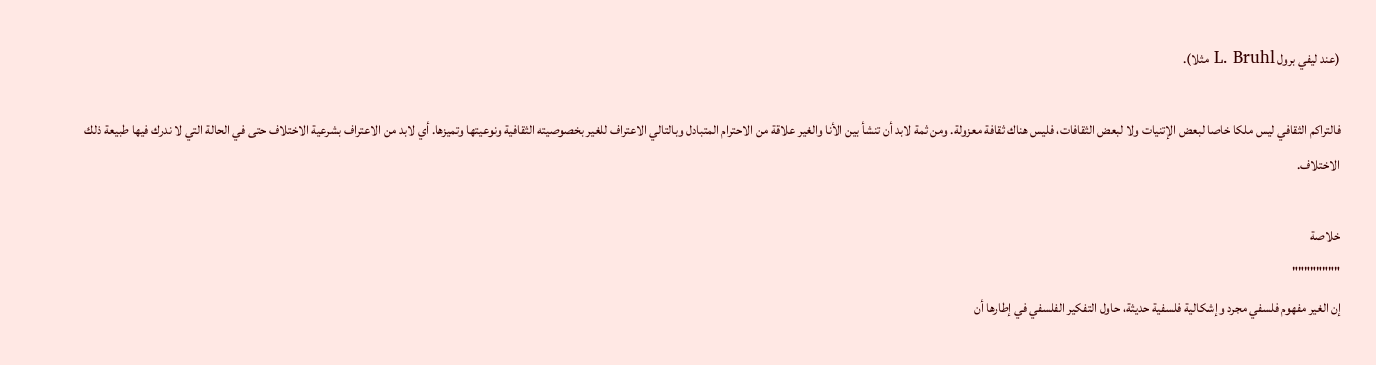(عند ليفي برول L. Bruhl مثلا).

فالتراكم الثقافي ليس ملكا خاصا لبعض الإتنيات ولا لبعض الثقافات، فليس هناك ثقافة معزولة. ومن ثمة لابد أن تنشأ بين الأنا والغير علاقة من الاحترام المتبادل وبالتالي الاعتراف للغير بخصوصيته الثقافية ونوعيتها وتميزها. أي لابد من الاعتراف بشرعية الاختلاف حتى في الحالة التي لا ندرك فيها طبيعة ذلك الاختلاف.

خلاصة
""""""""
إن الغير مفهوم فلسفي مجرد وإشكالية فلسفية حديثة، حاول التفكير الفلسفي في إطارها أن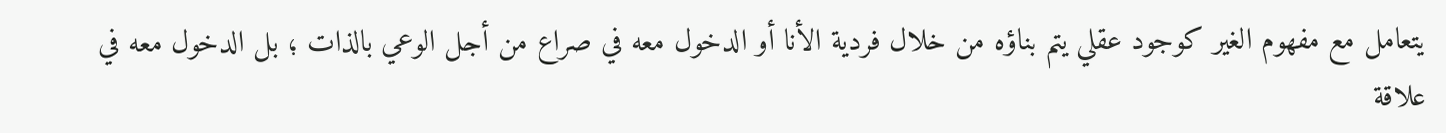يتعامل مع مفهوم الغير كوجود عقلي يتم بناؤه من خلال فردية الأنا أو الدخول معه في صراع من أجل الوعي بالذات ؛ بل الدخول معه في علاقة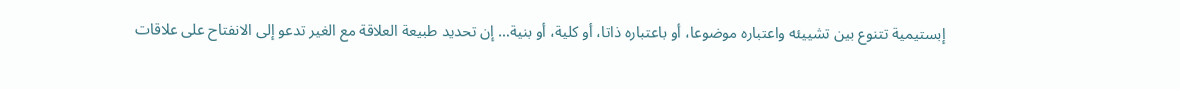إبستيمية تتنوع بين تشييئه واعتباره موضوعا، أو باعتباره ذاتا، أو كلية، أو بنية… إن تحديد طبيعة العلاقة مع الغير تدعو إلى الانفتاح على علاقات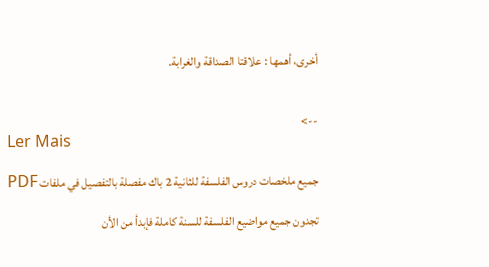أخرى، أهمها : علاقتا الصداقة والغرابة.


-->
Ler Mais

جميع ملخصات دروس الفلسفة للثانية 2 باك مفصلة بالتفصيل في ملفات PDF

تجدون جميع مواضيع الفلسفة للسنة كاملة فإبدأ من الأن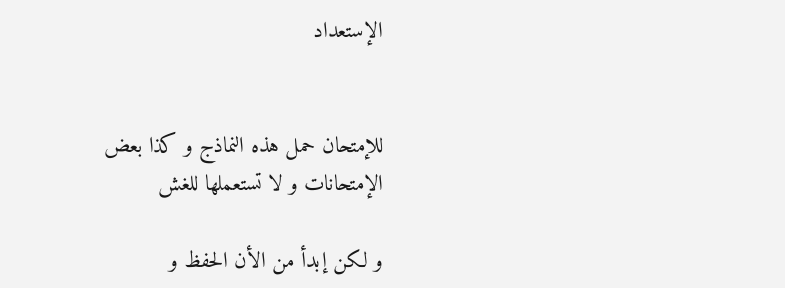الإستعداد


للإمتحان حمل هذه النماذج و كذا بعض الإمتحانات و لا تستعملها للغش

و لكن إبدأ من الأن الحفظ و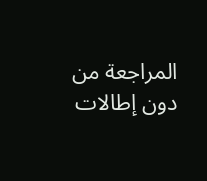المراجعة من دون إطالات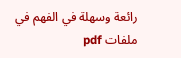رائعة وسهلة في الفهم في ملفات pdf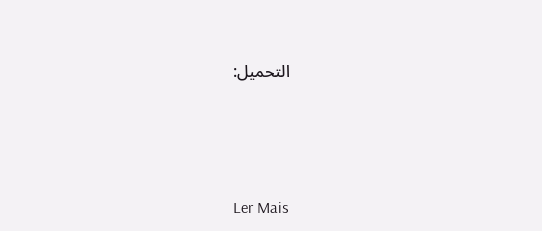التحميل:





Ler Mais